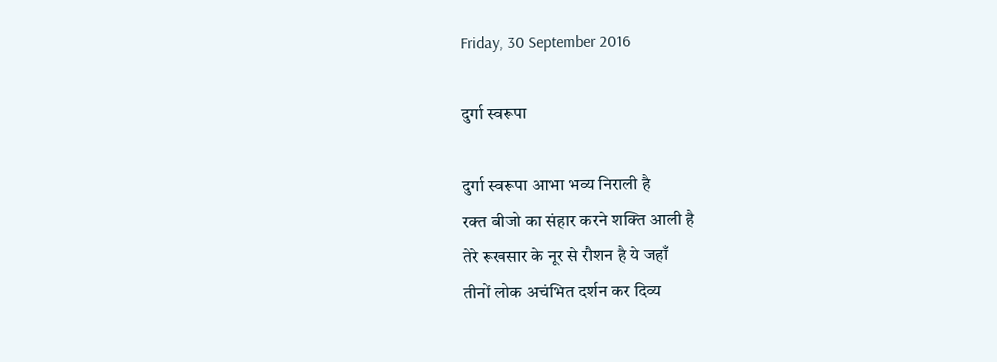Friday, 30 September 2016

दुर्गा स्वरूपा

दुर्गा स्वरूपा आभा भव्य निराली है
रक्त बीजो का संहार करने शक्ति आली है
तेरे रूखसार के नूर से रौशन है ये जहाँ
तीनों लोक अचंभित दर्शन कर दिव्य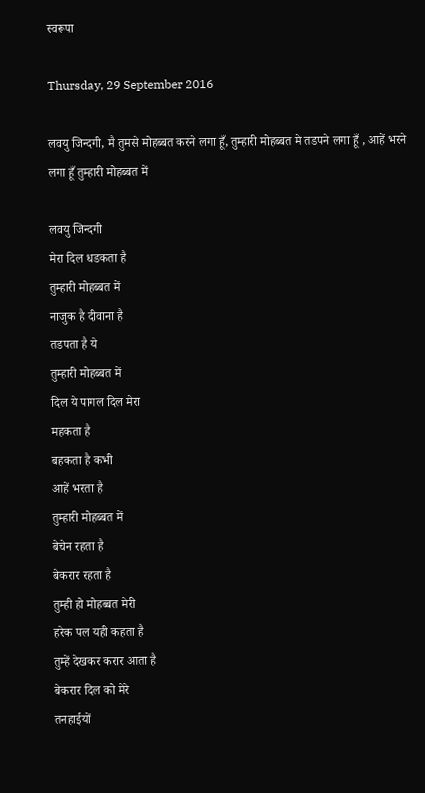स्वरूपा

Thursday, 29 September 2016

लवयु जिन्दगी, मै तुमसे मोहब्बत करने लगा हूँ, तुम्हारी मोहब्बत मे तडपने लगा हूँ , आहें भरने लगा हूँ तुम्हारी मोहब्बत में

लवयु जिन्दगी
मेरा दिल धडकता है
तुम्हारी मोहब्बत में
नाजुक है दीवाना है
तडपता है ये
तुम्हारी मोहब्बत में
दिल ये पागल दिल मेरा
महकता है
बहकता है कभी
आहें भरता है
तुम्हारी मोहब्बत में
बेचेन रहता है
बेकरार रहता है
तुम्ही हो मोहब्बत मेरी
हरेक पल यही कहता है
तुम्हें देखकर करार आता है
बेकरार दिल को मेरे
तनहाईयों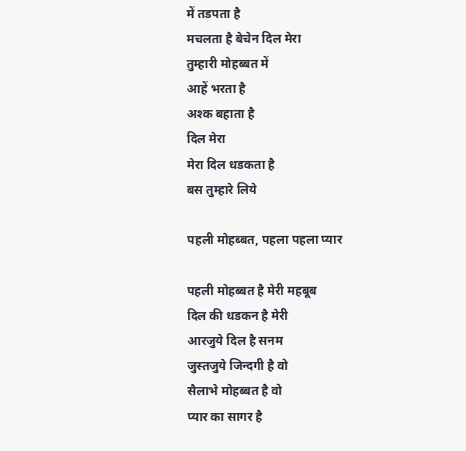में तडपता है
मचलता है बेचेन दिल मेरा
तुम्हारी मोहब्बत में
आहें भरता है
अश्क बहाता है
दिल मेरा
मेरा दिल धडकता है
बस तुम्हारे लिये

पहली मोहब्बत, पहला पहला प्यार

पहली मोहब्बत है मेरी महबूब
दिल की धडकन है मेरी
आरजुये दिल है सनम
जुस्तजुये जिन्दगी है वो
सैलाभे मोहब्बत है वो
प्यार का सागर है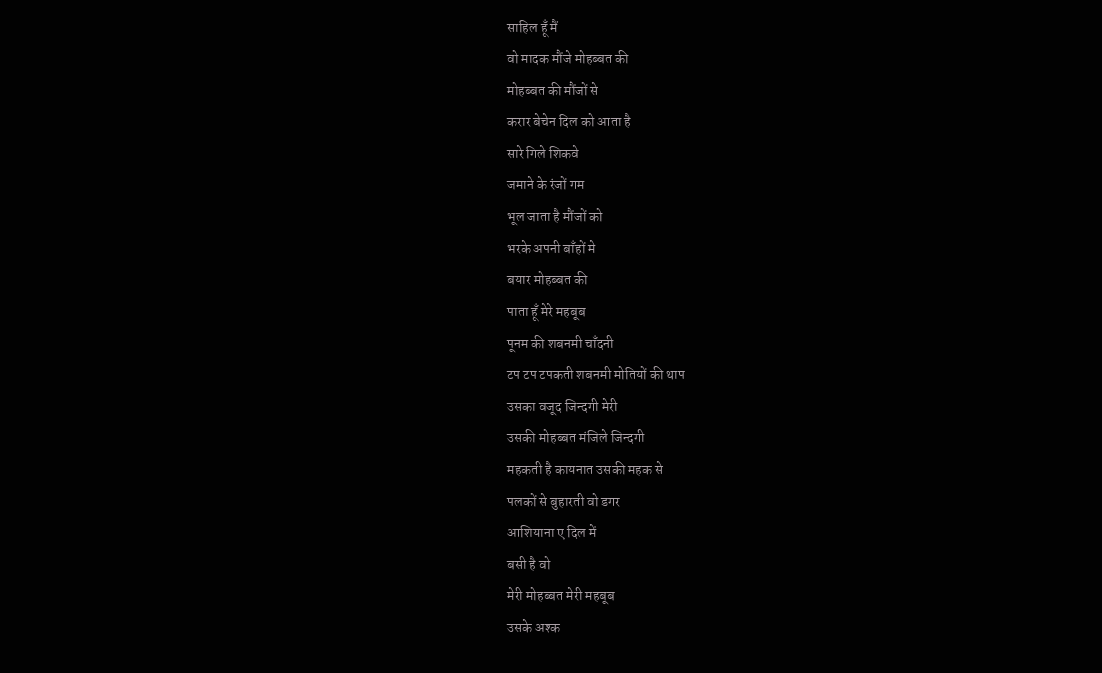साहिल हूँ मैं
वो मादक मौंजे मोहब्बत की
मोहब्बत की मौंजों से
करार बेचेन दिल को आता है
सारे गिले शिकवे
जमाने के रंजों गम
भूल जाता है मौंजों को
भरके अपनी बाँहों मे
बयार मोहब्बत की
पाता हूँ मेरे महबूब
पूनम की शबनमी चाँदनी
टप टप टपकती शबनमी मोतियों की थाप
उसका वजूद जिन्दगी मेरी
उसकी मोहब्बत मंजिले जिन्दगी
महकती है कायनात उसकी महक से
पलकों से बुहारती वो डगर
आशियाना ए दिल में
बसी है वो
मेरी मोहब्बत मेरी महबूब
उसके अश्क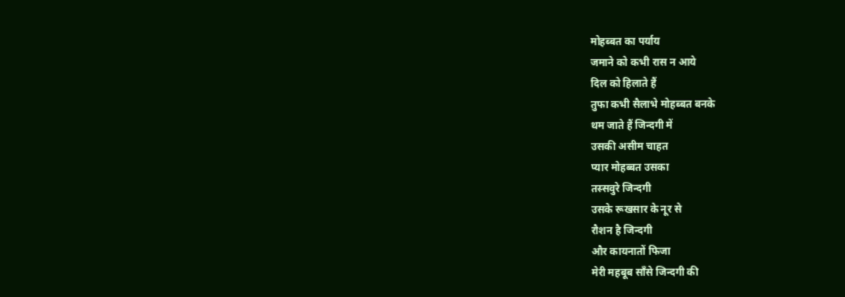मोहब्बत का पर्याय
जमाने को कभी रास न आये
दिल को हिलाते हैं
तुफा कभी सैलाभे मोहब्बत बनके
थम जाते हैं जिन्दगी में
उसकी असीम चाहत
प्यार मोहब्बत उसका
तस्सवुरे जिन्दगी
उसके रूखसार के नूर से
रौशन है जिन्दगी
और कायनातों फिजा
मेरी महबूब साँसे जिन्दगी की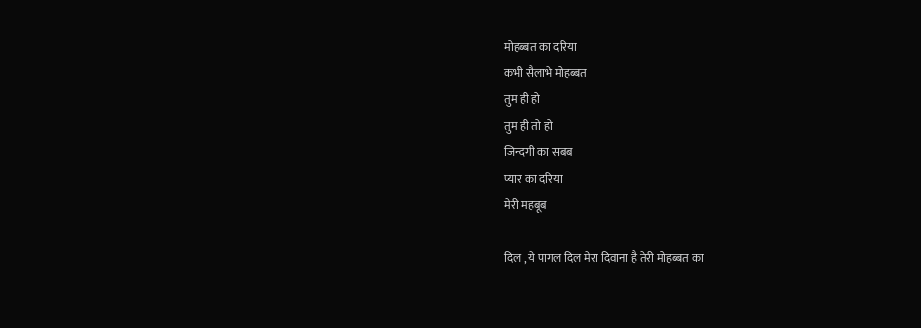मोहब्बत का दरिया
कभी सैलाभे मोहब्बत
तुम ही हो
तुम ही तो हो
जिन्दगी का सबब
प्यार का दरिया
मेरी महबूब

दिल , ये पागल दिल मेरा दिवाना है तेरी मोहब्बत का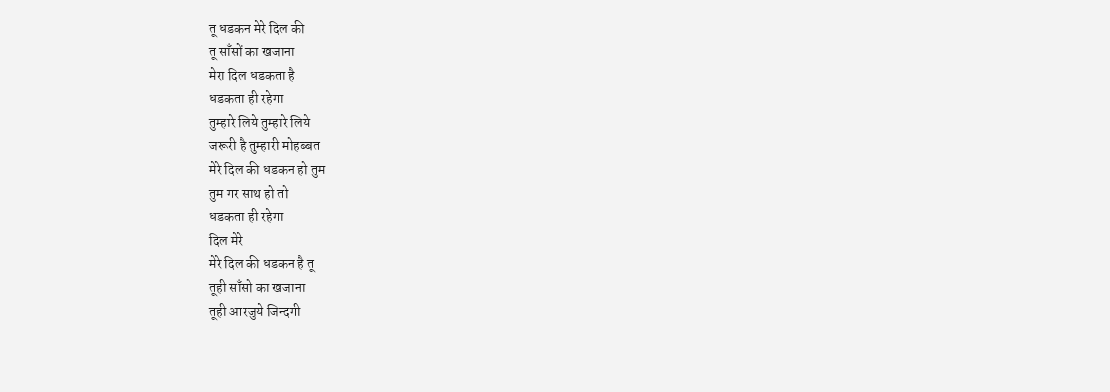तू धडकन मेरे दिल की
तू साँसों का खजाना
मेरा दिल धडकता है
धडकता ही रहेगा
तुम्हारे लिये तुम्हारे लिये
जरूरी है तुम्हारी मोहब्बत
मेरे दिल की धडकन हो तुम
तुम गर साथ हो तो
धडकता ही रहेगा
दिल मेरे
मेरे दिल की धडकन है तू
तूही साँसो का खजाना
तूही आरजुये जिन्दगी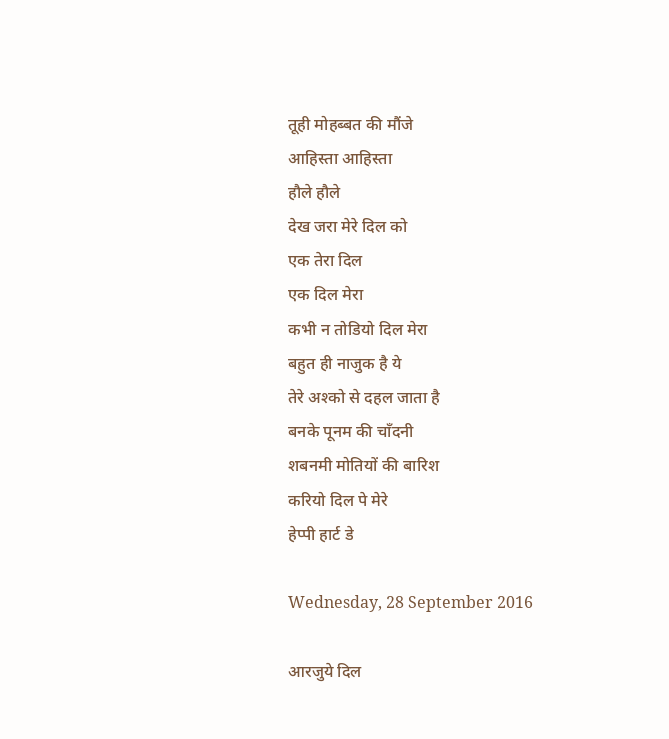तूही मोहब्बत की मौंजे
आहिस्ता आहिस्ता
हौले हौले
देख जरा मेरे दिल को
एक तेरा दिल
एक दिल मेरा
कभी न तोडियो दिल मेरा
बहुत ही नाजुक है ये
तेरे अश्को से दहल जाता है
बनके पूनम की चाँदनी
शबनमी मोतियों की बारिश
करियो दिल पे मेरे
हेप्पी हार्ट डे

Wednesday, 28 September 2016

आरजुये दिल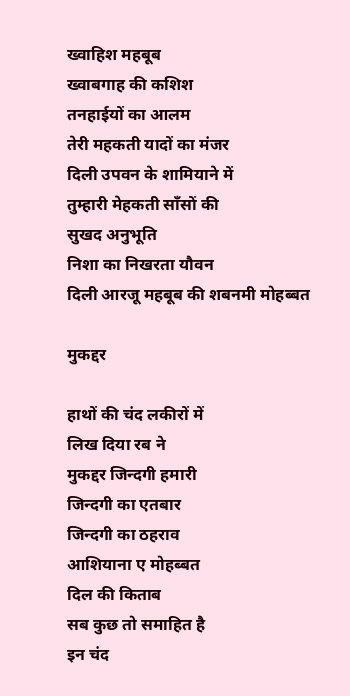ख्वाहिश महबूब
ख्वाबगाह की कशिश
तनहाईयों का आलम
तेरी महकती यादों का मंजर
दिली उपवन के शामियाने में
तुम्हारी मेहकती साँसों की
सुखद अनुभूति
निशा का निखरता यौवन
दिली आरजू महबूब की शबनमी मोहब्बत

मुकद्दर

हाथों की चंद लकीरों में
लिख दिया रब ने
मुकद्दर जिन्दगी हमारी
जिन्दगी का एतबार
जिन्दगी का ठहराव
आशियाना ए मोहब्बत
दिल की किताब
सब कुछ तो समाहित है
इन चंद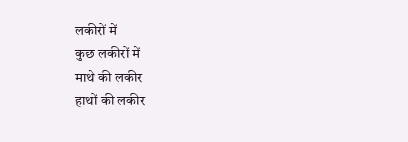लकीरों में
कुछ लकीरों में
माथे की लकीर
हाथों की लकीर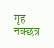गृह नक्छत्र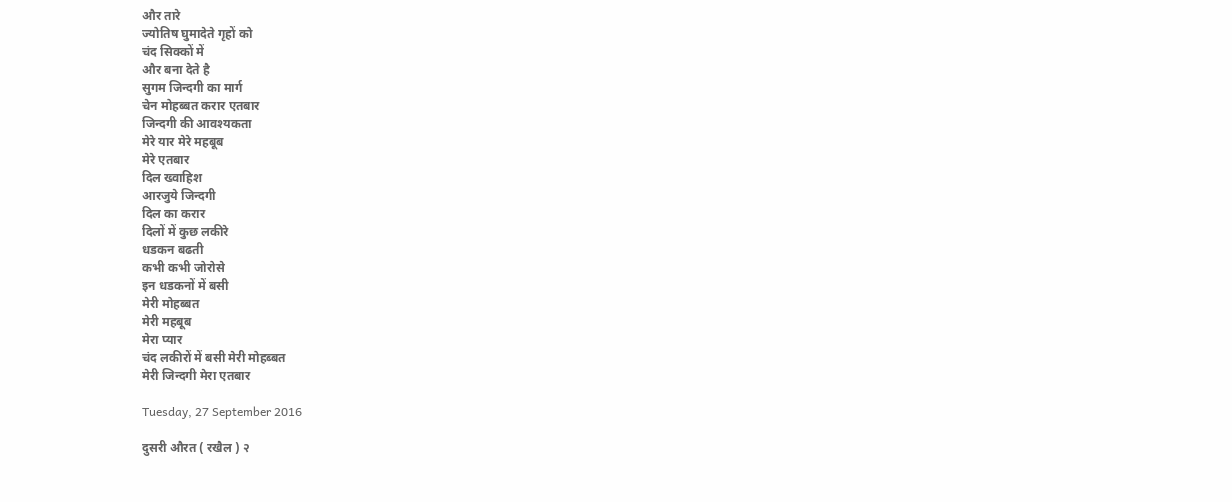और तारे
ज्योतिष घुमादेते गृहों को
चंद सिक्कों में
और बना देते है
सुगम जिन्दगी का मार्ग
चेन मोहब्बत करार एतबार
जिन्दगी की आवश्यकता
मेरे यार मेरे महबूब
मेरे एतबार
दिल ख्वाहिश
आरजुये जिन्दगी
दिल का करार
दिलों में कुछ लकीरे
धडकन बढती
कभी कभी जोरोसे
इन धडकनों में बसी
मेरी मोहब्बत
मेरी महबूब
मेरा प्यार
चंद लकीरों में बसी मेरी मोहब्बत
मेरी जिन्दगी मेरा एतबार

Tuesday, 27 September 2016

दुसरी औरत ( रखैल ) २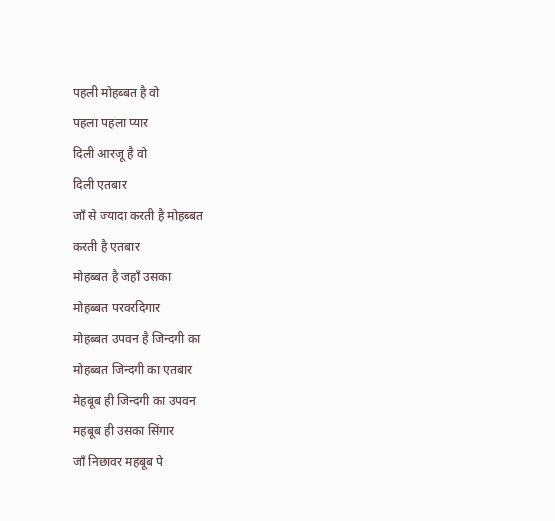पहली मोहब्बत है वो
पहला पहला प्यार
दिली आरजू है वो
दिली एतबार
जाँ से ज्यादा करती है मोहब्बत
करती है एतबार
मोहब्बत है जहाँ उसका
मोहब्बत परवरदिगार
मोहब्बत उपवन है जिन्दगी का
मोहब्बत जिन्दगी का एतबार
मेहबूब ही जिन्दगी का उपवन
महबूब ही उसका सिंगार
जाँ निछावर महबूब पे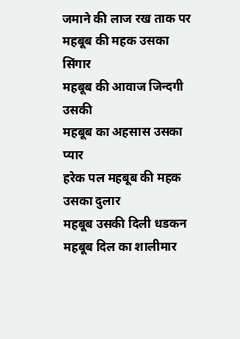जमाने की लाज रख ताक पर
महबूब की महक उसका सिंगार
महबूब की आवाज जिन्दगी उसकी
महबूब का अहसास उसका प्यार
हरेक पल महबूब की महक उसका दुलार
महबूब उसकी दिली धडकन
महबूब दिल का शालीमार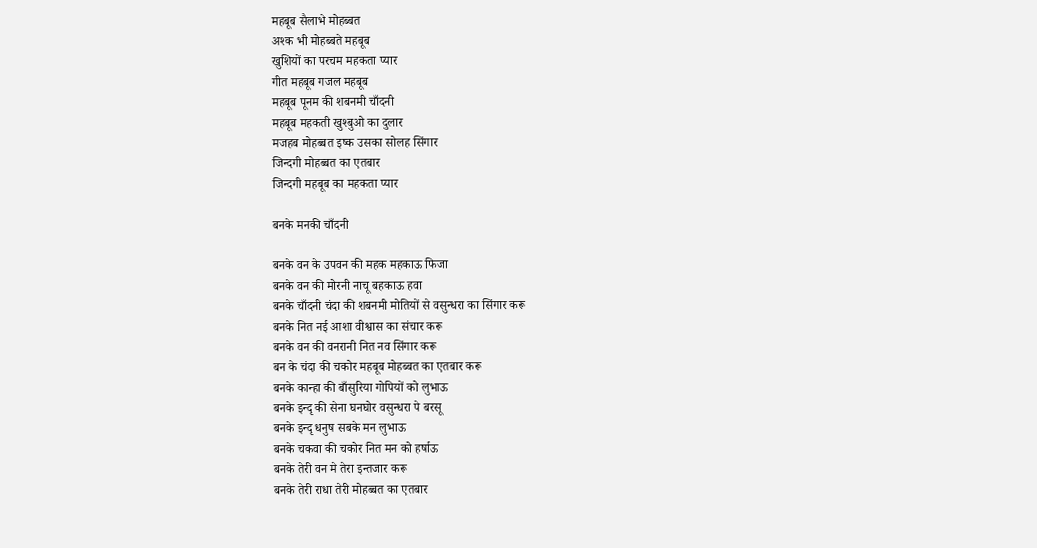महबूब सैलाभे मोहब्बत
अश्क भी मोहब्बते महबूब
खुशियों का परचम महकता प्यार
गीत महबूब गजल महबूब
महबूब पूनम की शबनमी चाँदनी
महबूब महकती खुश्बुओ का दुलार
मजहब मोहब्बत इष्क उसका सोलह सिंगार
जिन्दगी मोहब्बत का एतबार
जिन्दगी महबूब का महकता प्यार

बनके मनकी चाँदनी

बनके वन के उपवन की महक महकाऊ फिजा
बनके वन की मोरनी नाचू बहकाऊ हवा
बनके चाँदनी चंदा की शबनमी मोतियों से वसुन्धरा का सिंगार करू
बनके नित नई आशा वीश्वास का संचार करू
बनके वन की वनरानी नित नव सिंगार करू
बन के चंदा की चकोर महबूब मोहब्बत का एतबार करू
बनके कान्हा की बाँसुरिया गोपियों को लुभाऊ
बनके इन्दृ की सेना घनघोर वसुन्धरा पे बरसू
बनके इन्दृ धनुष सबके मन लुभाऊ
बनके चकवा की चकोर नित मन को हर्षाऊ
बनके तेरी वन मे तेरा इन्तजार करू
बनके तेरी राधा तेरी मोहब्बत का एतबार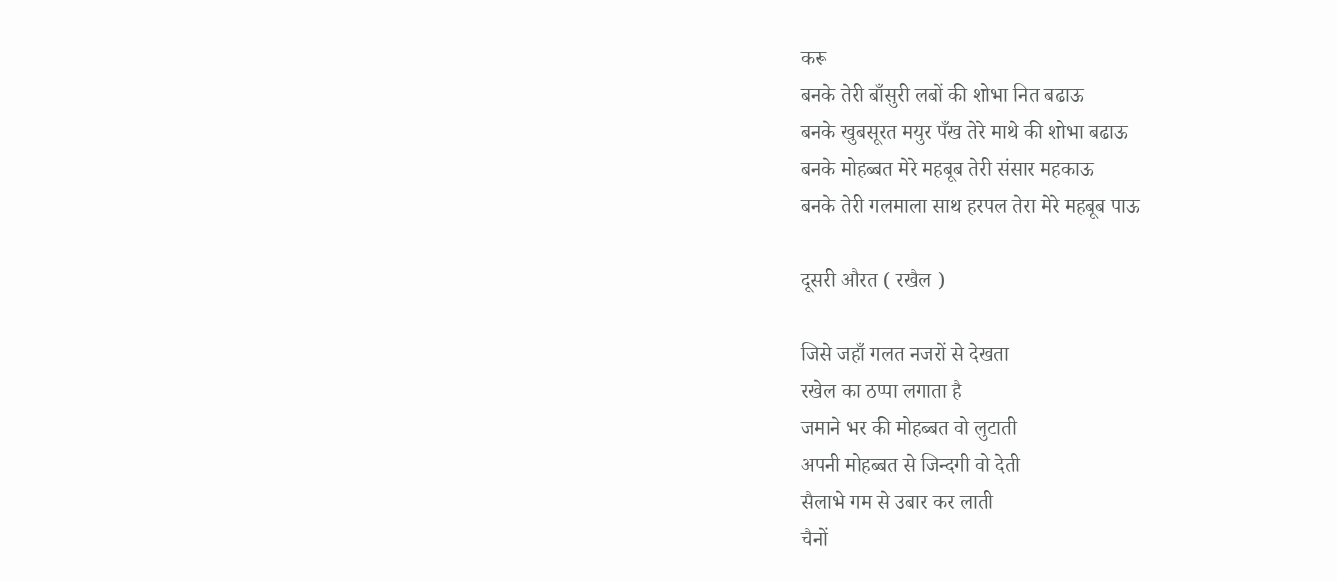करू
बनके तेरी बाँसुरी लबों की शोभा नित बढाऊ
बनके खुबसूरत मयुर पँख तेरे माथे की शोभा बढाऊ
बनके मोहब्बत मेरे महबूब तेरी संसार महकाऊ
बनके तेरी गलमाला साथ हरपल तेरा मेरे महबूब पाऊ

दूसरी औरत ( रखैल )

जिसे जहाँ गलत नजरों से देखता
रखेल का ठप्पा लगाता है
जमाने भर की मोहब्बत वो लुटाती
अपनी मोहब्बत से जिन्दगी वो देती
सैलाभे गम से उबार कर लाती
चैनों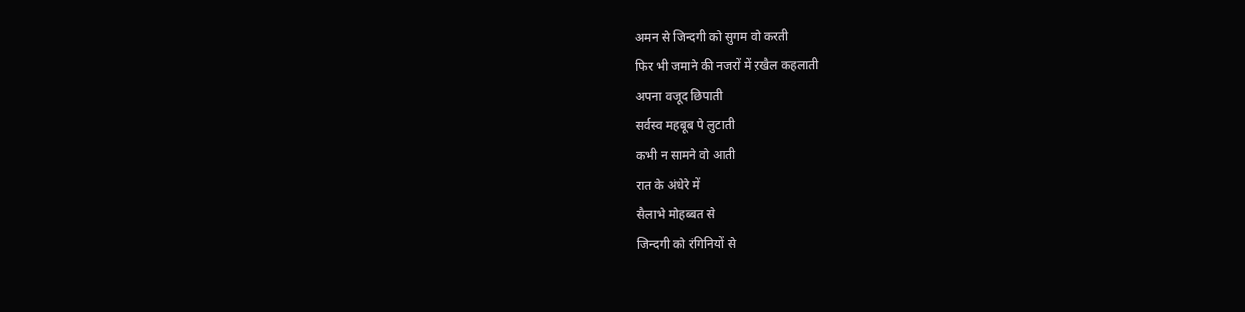अमन से जिन्दगी को सुगम वो करती
फिर भी जमाने की नजरों में ऱखैल कहलाती
अपना वजूद छिपाती
सर्वस्व महबूब पे लुटाती
कभी न सामने वो आती
रात के अंधेरे में
सैलाभे मोहब्बत से
जिन्दगी को रंगिनियों से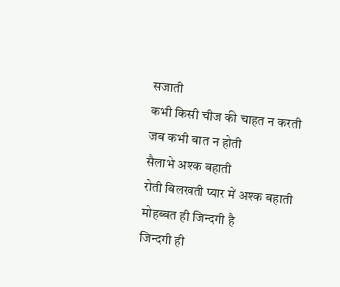सजाती
कभी किसी चीज की चाहत न करती
जब कभी बात न होती
सैलाभे अश्क बहाती
रोती बिलखती प्यार में अश्क बहाती
मोहब्बत ही जिन्दगी है
जिन्दगी ही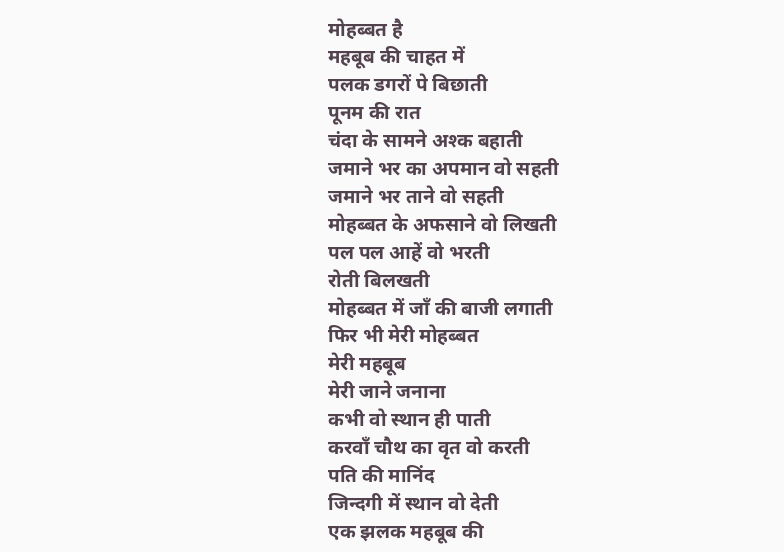मोहब्बत है
महबूब की चाहत में
पलक डगरों पे बिछाती
पूनम की रात
चंदा के सामने अश्क बहाती
जमाने भर का अपमान वो सहती
जमाने भर ताने वो सहती
मोहब्बत के अफसाने वो लिखती
पल पल आहें वो भरती
रोती बिलखती
मोहब्बत में जाँ की बाजी लगाती
फिर भी मेरी मोहब्बत
मेरी महबूब
मेरी जाने जनाना
कभी वो स्थान ही पाती
करवाँ चौथ का वृत वो करती
पति की मानिंद
जिन्दगी में स्थान वो देती
एक झलक महबूब की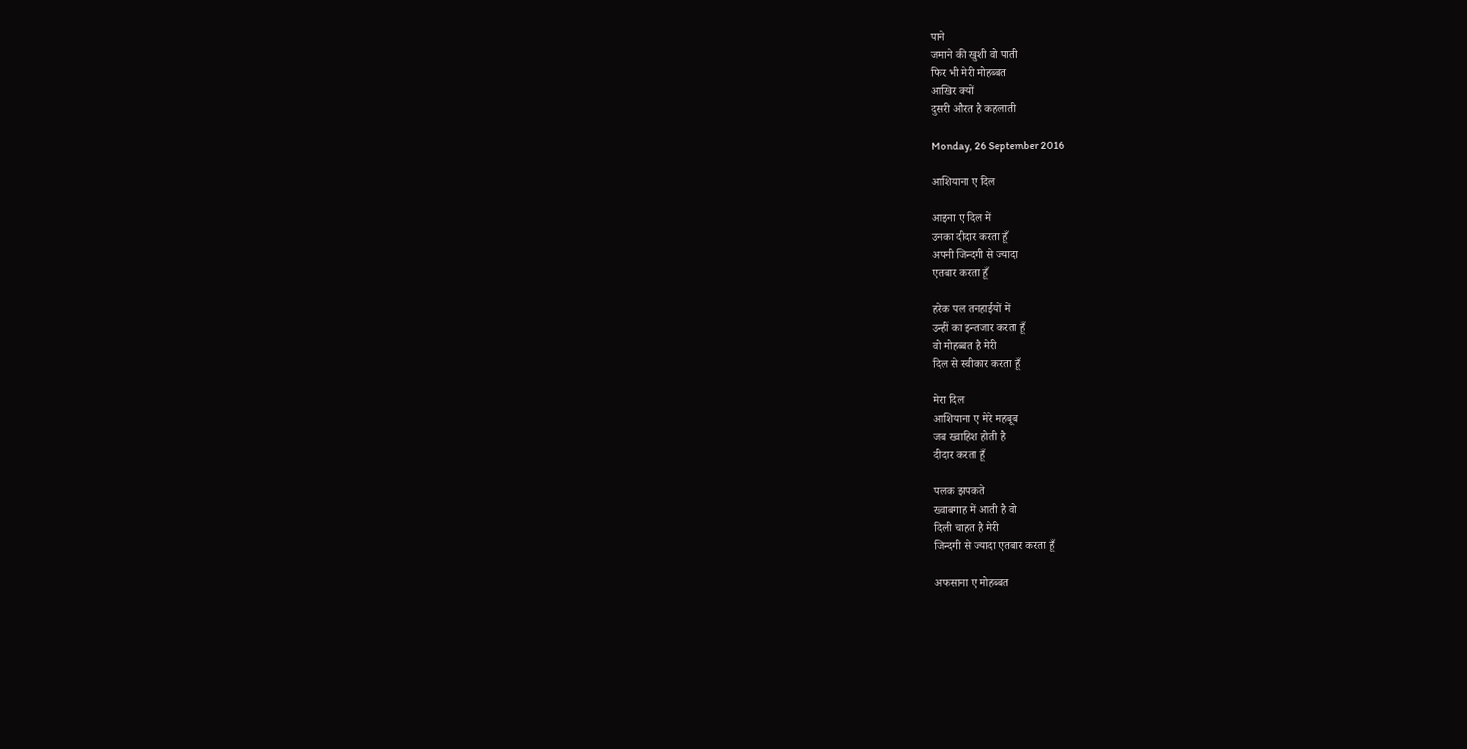पाने
जमाने की खुशी वो पाती
फिर भी मेरी मोहब्बत
आखिर क्यों
दुसरी औरत है कहलाती

Monday, 26 September 2016

आशियाना ए दिल

आइना ए दिल में
उनका दीदार करता हूँ
अपनी जिन्दगी से ज्यादा
एतबार करता हूँ

हरेक पल तनहाईयों में
उन्हीं का इन्तजार करता हूँ
वो मोहब्बत है मेरी
दिल से स्वीकार करता हूँ

मेरा दिल
आशियाना ए मेरे महबूब
जब ख्वाहिश होती है
दीदार करता हूँ

पलक झपकते
ख्वाबगाह में आती है वो
दिली चाहत है मेरी
जिन्दगी से ज्यादा एतबार करता हूँ

अफसाना ए मोहब्बत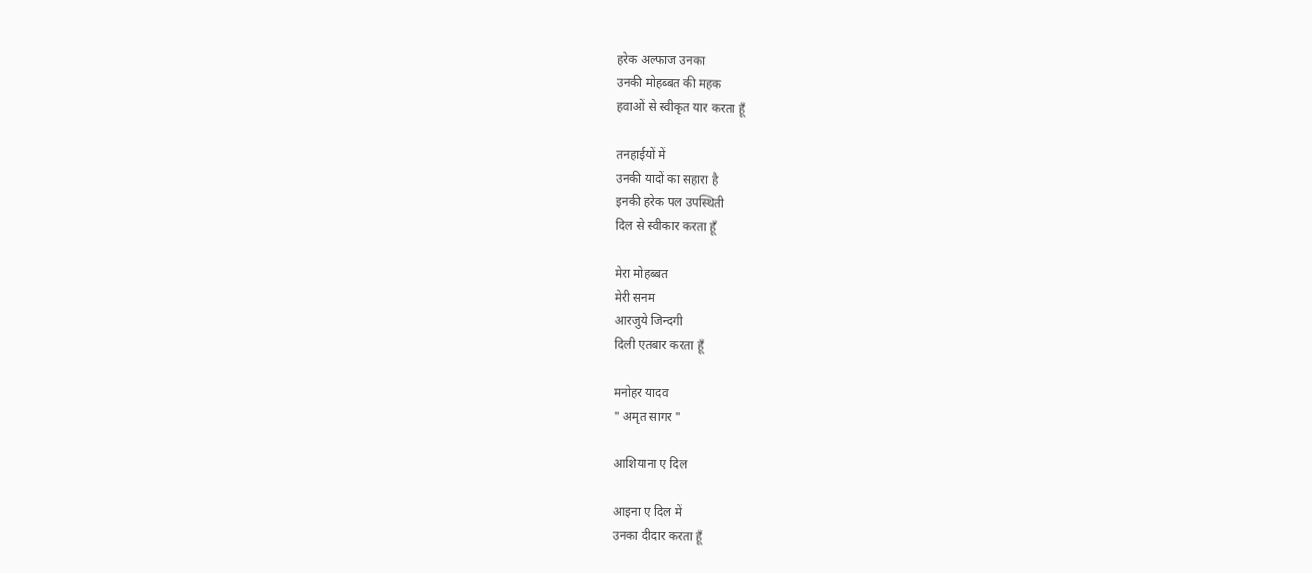हरेक अल्फाज उनका
उनकी मोहब्बत की महक
हवाओं से स्वीकृत यार करता हूँ

तनहाईयों में
उनकी यादों का सहारा है
इनकी हरेक पल उपस्थिती
दिल से स्वीकार करता हूँ

मेरा मोहब्बत
मेरी सनम
आरजुये जिन्दगी
दिली एतबार करता हूँ

मनोहर यादव
" अमृत सागर "

आशियाना ए दिल

आइना ए दिल में
उनका दीदार करता हूँ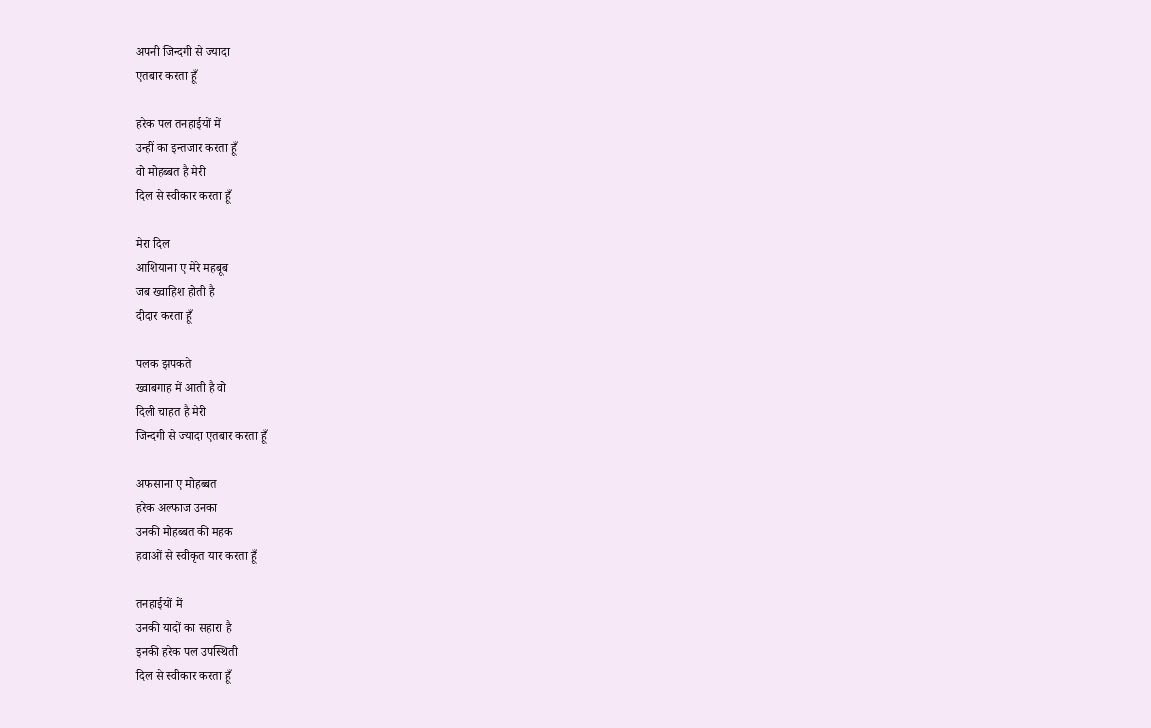अपनी जिन्दगी से ज्यादा
एतबार करता हूँ

हरेक पल तनहाईयों में
उन्हीं का इन्तजार करता हूँ
वो मोहब्बत है मेरी
दिल से स्वीकार करता हूँ

मेरा दिल
आशियाना ए मेरे महबूब
जब ख्वाहिश होती है
दीदार करता हूँ

पलक झपकते
ख्वाबगाह में आती है वो
दिली चाहत है मेरी
जिन्दगी से ज्यादा एतबार करता हूँ

अफसाना ए मोहब्बत
हरेक अल्फाज उनका
उनकी मोहब्बत की महक
हवाओं से स्वीकृत यार करता हूँ

तनहाईयों में
उनकी यादों का सहारा है
इनकी हरेक पल उपस्थिती
दिल से स्वीकार करता हूँ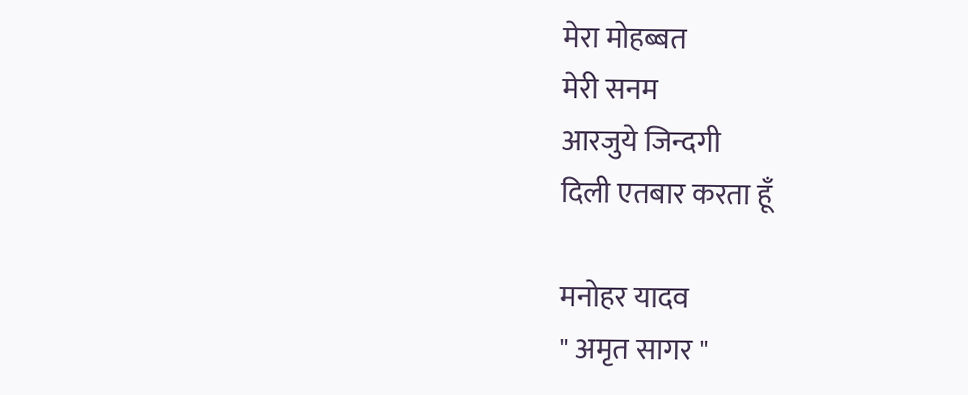मेरा मोहब्बत
मेरी सनम
आरजुये जिन्दगी
दिली एतबार करता हूँ

मनोहर यादव
" अमृत सागर "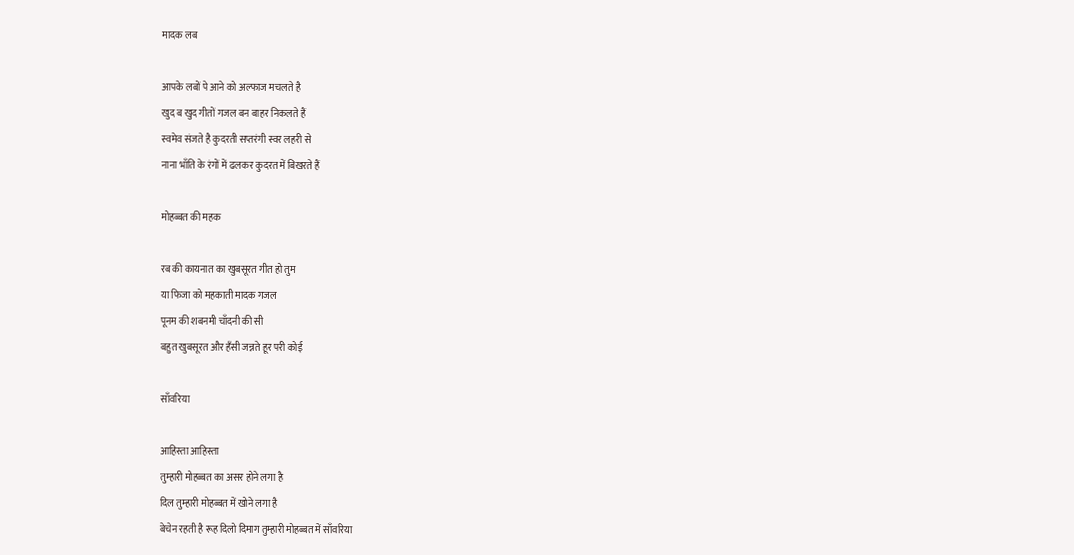मादक लब

आपके लबों पे आने को अल्फाज मचलते है
खुद ब खुद गीतों गजल बन बाहर निकलते हैं
स्वमेव संजते है कुदरती सप्तरंगी स्वर लहरी से
नाना भाँति के रंगों में ढलकर कुदरत में बिखरते हैं

मोहब्बत की महक

रब की कायनात का खुबसूरत गीत हो तुम
या फिजा को महकाती मादक गजल
पूनम की शबनमी चाँदनी की सी
बहुत खुबसूरत और हँसी जन्नते हूर परी कोई

साँवरिया

आहिस्ता आहिस्ता
तुम्हारी मोहब्बत का असर होने लगा है
दिल तुम्हारी मोहब्बत में खोने लगा है
बेचेन रहती है रूह दिलो दिमाग तुम्हारी मोहब्बत में साँवरिया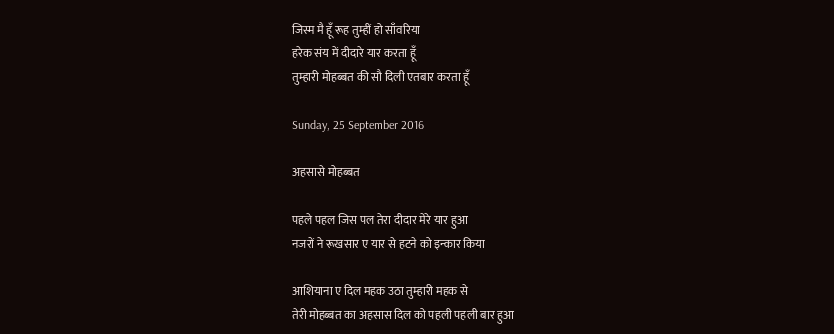जिस्म मै हूँ रूह तुम्हीं हो साँवरिया
हरेक संय में दीदारे यार करता हूँ
तुम्हारी मोहब्बत की सौ दिली एतबार करता हूँ

Sunday, 25 September 2016

अहसासे मोहब्बत

पहले पहल जिस पल तेरा दीदार मेरे यार हुआ
नजरों ने रूखसार ए यार से हटने को इन्कार किया

आशियाना ए दिल महक उठा तुम्हारी महक से
तेरी मोहब्बत का अहसास दिल को पहली पहली बार हुआ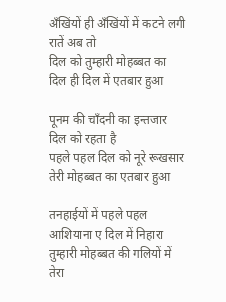अँखिंयों ही अँखिंयों में कटने लगी रातें अब तो
दिल को तुम्हारी मोहब्बत का दिल ही दिल में एतबार हुआ

पूनम की चाँदनी का इन्तजार दिल को रहता है
पहले पहल दिल को नूरे रूखसार तेरी मोहब्बत का एतबार हुआ

तनहाईयों में पहले पहल आशियाना ए दिल में निहारा
तुम्हारी मोहब्बत की गलियों में तेरा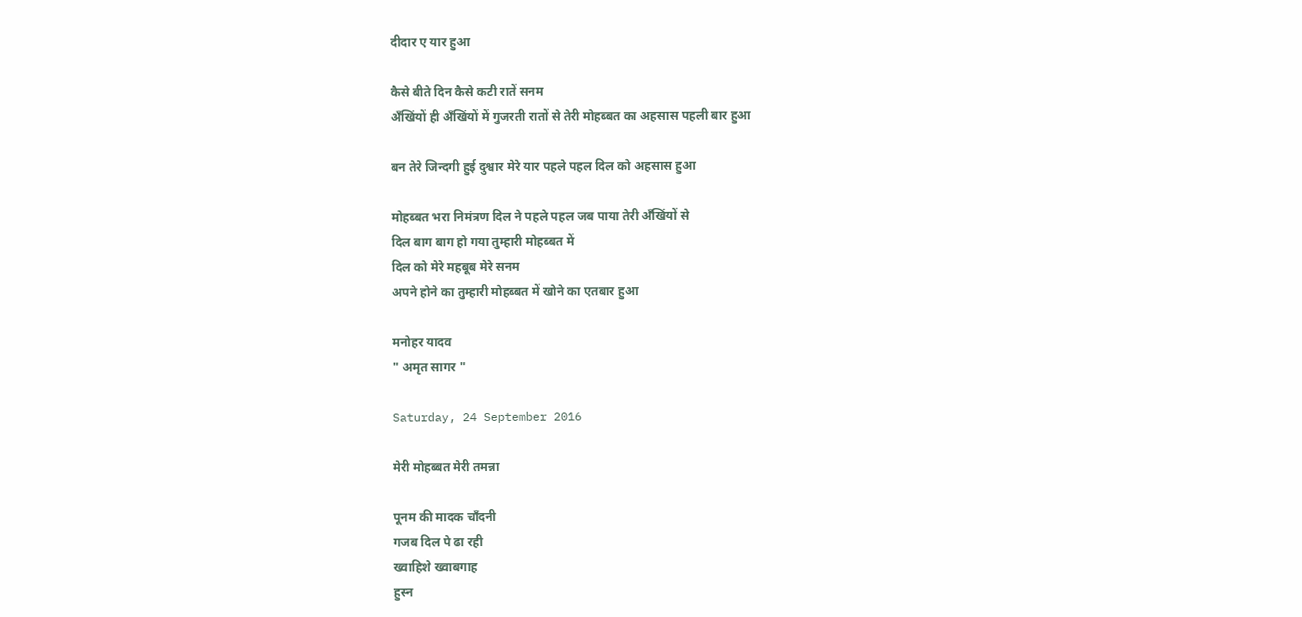दीदार ए यार हुआ

कैसे बीते दिन कैसे कटी रातें सनम
अँखिंयों ही अँखिंयों में गुजरती रातों से तेरी मोहब्बत का अहसास पहली बार हुआ

बन तेरे जिन्दगी हुई दुश्वार मेरे यार पहले पहल दिल को अहसास हुआ

मोहब्बत भरा निमंत्रण दिल ने पहले पहल जब पाया तेरी अँखिंयों से
दिल बाग बाग हो गया तुम्हारी मोहब्बत में
दिल को मेरे महबूब मेरे सनम
अपने होने का तुम्हारी मोहब्बत में खोने का एतबार हुआ

मनोहर यादव
" अमृत सागर "

Saturday, 24 September 2016

मेरी मोहब्बत मेरी तमन्ना

पूनम की मादक चाँदनी
गजब दिल पे ढा रही
ख्वाहिशे ख्वाबगाह
हुस्न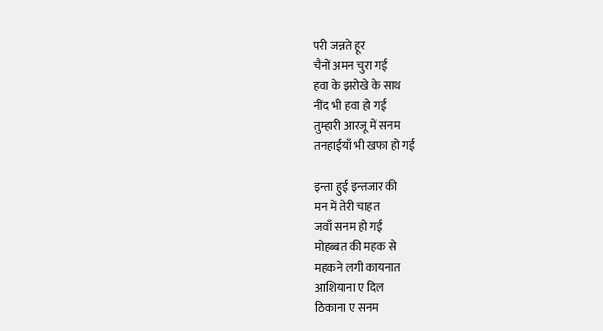परी जन्नते हूर
चैनों अमन चुरा गई
हवा के झरोखे के साथ
नींद भी हवा हो गई
तुम्हारी आरजू में सनम
तनहाईयाँ भी खफा हो गई

इन्ता हुई इन्तजार की
मन में तेरी चाहत
जवाँ सनम हो गई
मोहब्बत की महक से
महकने लगी कायनात
आशियाना ए दिल
ठिकाना ए सनम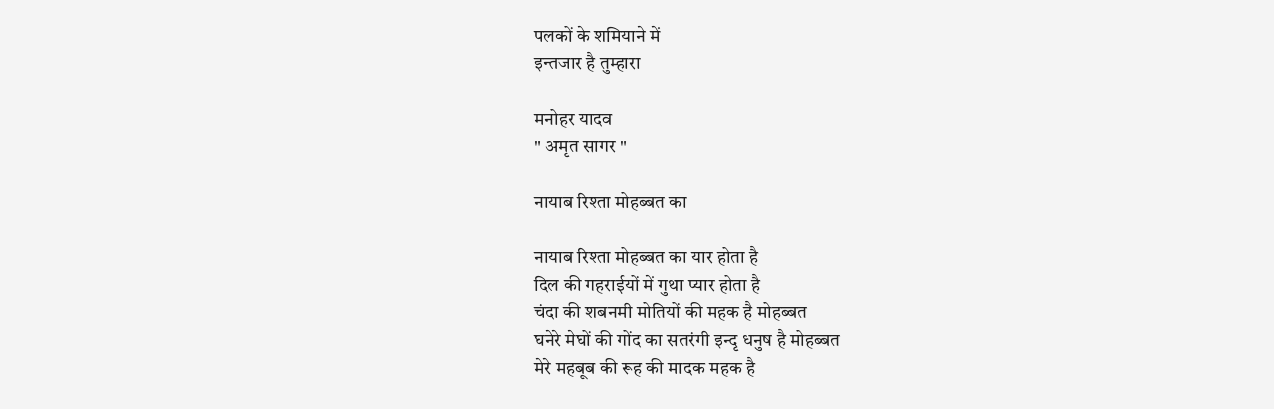पलकों के शमियाने में
इन्तजार है तुम्हारा

मनोहर यादव
" अमृत सागर "

नायाब रिश्ता मोहब्बत का

नायाब रिश्ता मोहब्बत का यार होता है
दिल की गहराईयों में गुथा प्यार होता है
चंदा की शबनमी मोतियों की महक है मोहब्बत
घनेरे मेघों की गोंद का सतरंगी इन्दृ धनुष है मोहब्बत
मेरे महबूब की रूह की मादक महक है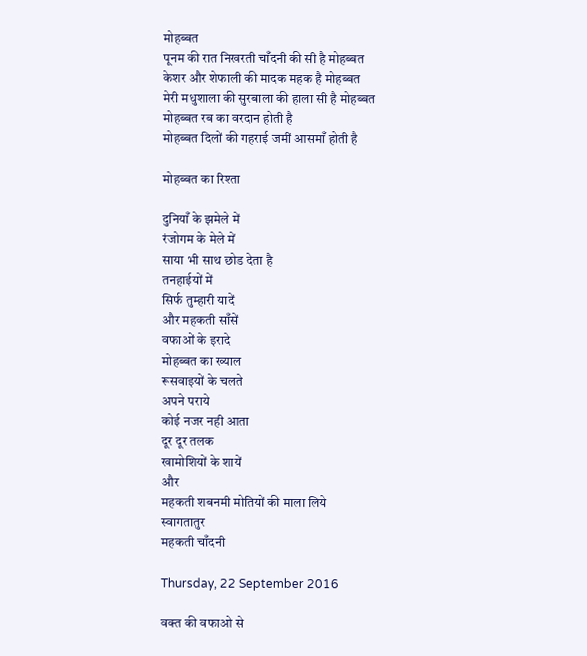मोहब्बत
पूनम की रात निखरती चाँदनी की सी है मोहब्बत
केशर और शेफाली की मादक महक है मोहब्बत
मेरी मधुशाला की सुरबाला की हाला सी है मोहब्बत
मोहब्बत रब का वरदान होती है
मोहब्बत दिलों की गहराई जमीं आसमाँ होती है

मोहब्बत का रिश्ता

दुनियाँ के झमेले में
रंजोगम के मेले में
साया भी साथ छोड देता है
तनहाईयों में
सिर्फ तुम्हारी यादें
और महकती साँसें
वफाओं के इरादे
मोहब्बत का ख्याल
रूसवाइयों के चलते
अपने पराये
कोई नजर नही आता
दूर दूर तलक
खामोशियों के शायें
और
महकती शबनमी मोतियों की माला लिये
स्वागतातुर
महकती चाँदनी

Thursday, 22 September 2016

वक्त की वफाओ से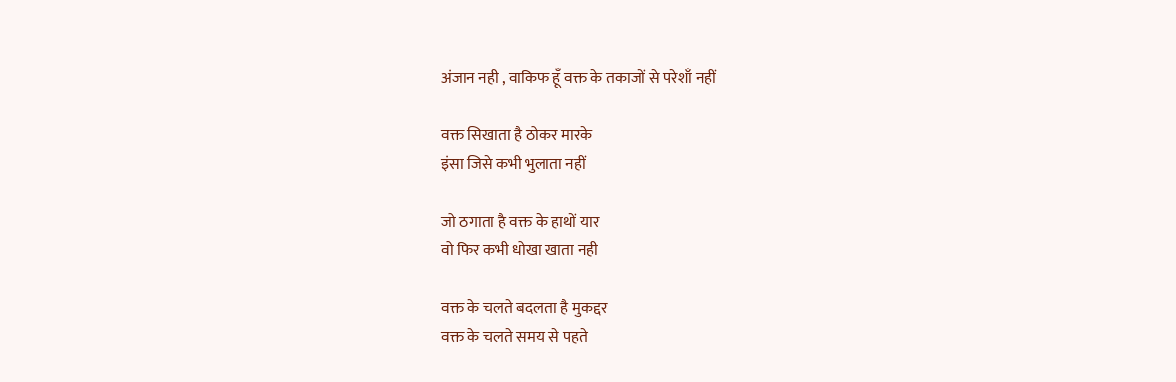अंजान नही , वाकिफ हूँ वक्त के तकाजों से परेशाँ नहीं

वक्त सिखाता है ठोकर मारके
इंसा जिसे कभी भुलाता नहीं

जो ठगाता है वक्त के हाथों यार
वो फिर कभी धोखा खाता नही

वक्त के चलते बदलता है मुकद्दर
वक्त के चलते समय से पहते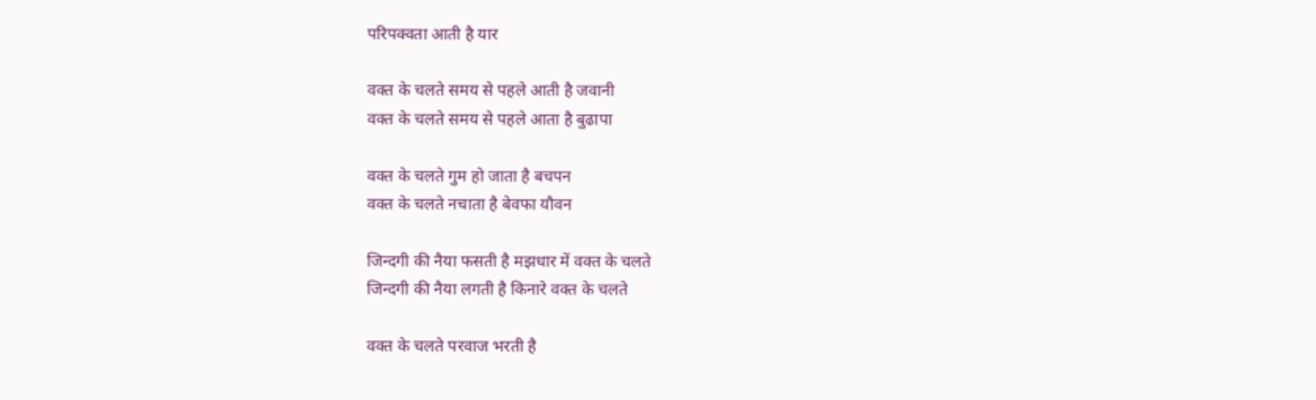परिपक्वता आती है यार

वक्त के चलते समय से पहले आती है जवानी
वक्त के चलते समय से पहले आता है बुढापा

वक्त के चलते गुम हो जाता है बचपन
वक्त के चलते नचाता है बेवफा यौवन

जिन्दगी की नैया फसती है मझधार में वक्त के चलते
जिन्दगी की नैया लगती है किनारे वक्त के चलते

वक्त के चलते परवाज भरती है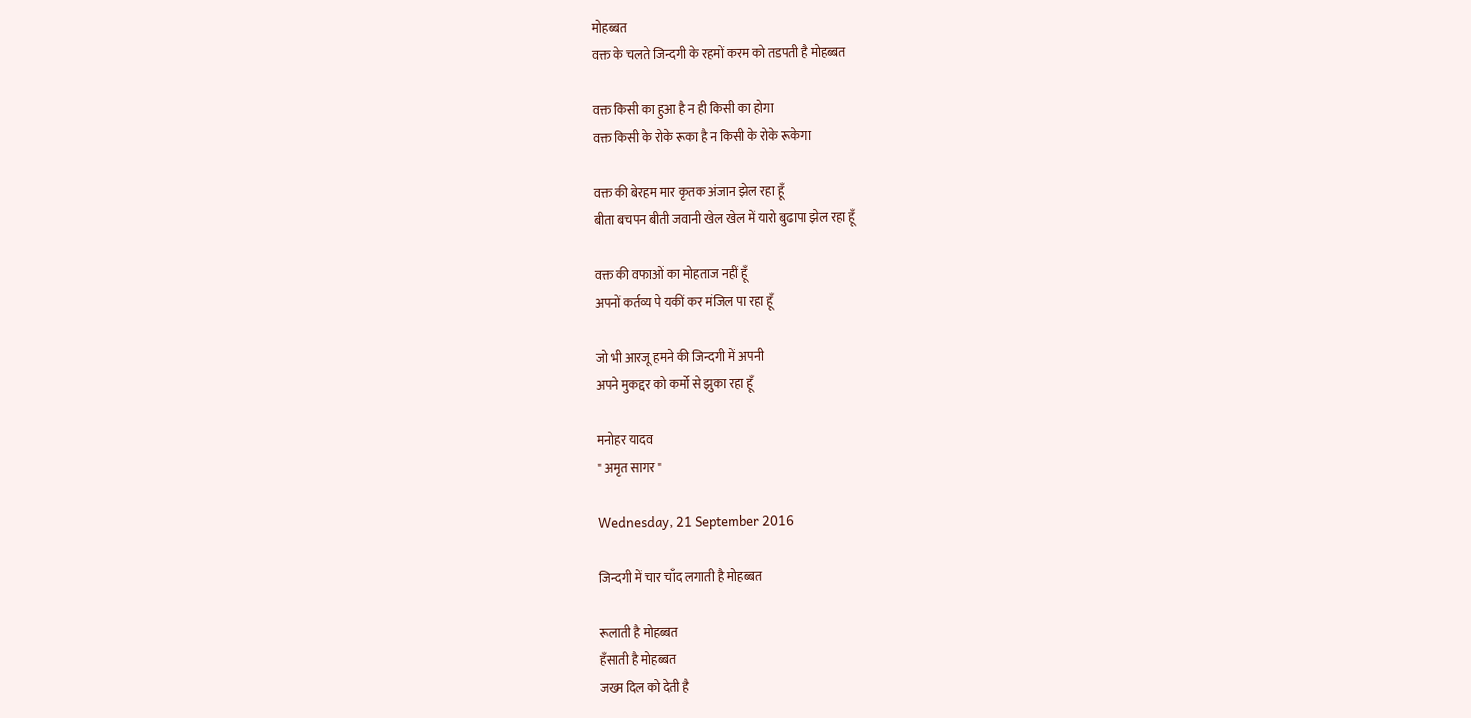मोहब्बत
वक्त के चलते जिन्दगी के रहमों करम को तडपती है मोहब्बत

वक्त किसी का हुआ है न ही किसी का होगा
वक्त किसी के रोके रूका है न किसी के रोके रूकेगा

वक्त की बेरहम मार कृतक अंजान झेल रहा हूँ
बीता बचपन बीती जवानी खेल खेल में यारो बुढापा झेल रहा हूँ

वक्त की वफाओं का मोहताज नहीं हूँ
अपनों कर्तव्य पे यकीं कर मंजिल पा रहा हूँ

जो भी आरजू हमने की जिन्दगी में अपनी
अपने मुकद्दर को कर्मो से झुका रहा हूँ

मनोहर यादव
" अमृत सागर "

Wednesday, 21 September 2016

जिन्दगी में चार चाँद लगाती है मोहब्बत

रूलाती है मोहब्बत
हँसाती है मोहब्बत
जख्म दिल को देती है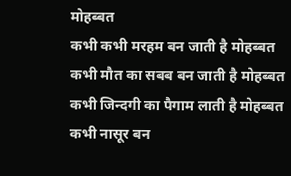मोहब्बत
कभी कभी मरहम बन जाती है मोहब्बत
कभी मौत का सबब बन जाती है मोहब्बत
कभी जिन्दगी का पैगाम लाती है मोहब्बत
कभी नासूर बन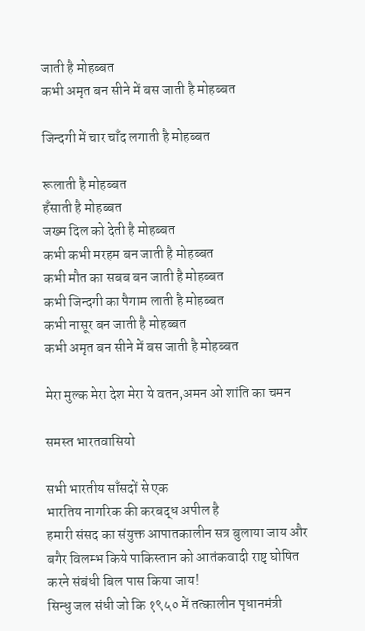जाती है मोहब्बत
कभी अमृत बन सीने में बस जाती है मोहब्बत

जिन्दगी में चार चाँद लगाती है मोहब्बत

रूलाती है मोहब्बत
हँसाती है मोहब्बत
जख्म दिल को देती है मोहब्बत
कभी कभी मरहम बन जाती है मोहब्बत
कभी मौत का सबब बन जाती है मोहब्बत
कभी जिन्दगी का पैगाम लाती है मोहब्बत
कभी नासूर बन जाती है मोहब्बत
कभी अमृत बन सीने में बस जाती है मोहब्बत

मेरा मुल्क मेरा देश मेरा ये वतन,अमन ओ शांति का चमन

समस्त भारतवासियो

सभी भारतीय साँसदों से एक
भारतिय नागरिक की करबद्ध अपील है
हमारी संसद का संयुक्त आपातकालीन सत्र बुलाया जाय और बगैर विलम्भ किये पाकिस्तान को आतंकवादी राष्टृ घोषित करने संबंधी बिल पास किया जाय!
सिन्धु जल संधी जो कि १९५० में तत्कालीन पृधानमंत्री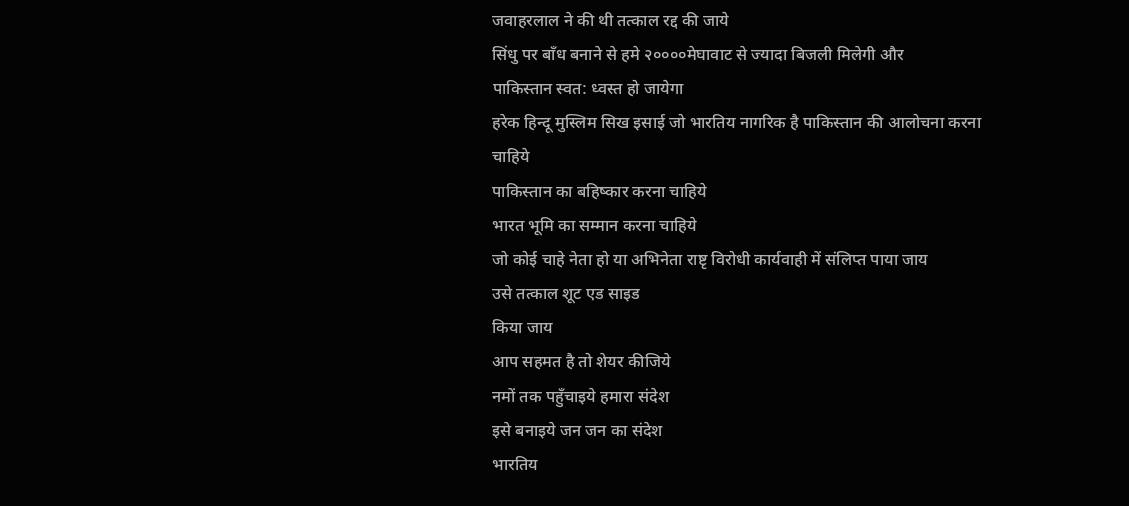जवाहरलाल ने की थी तत्काल रद्द की जाये
सिंधु पर बाँध बनाने से हमे २००००मेघावाट से ज्यादा बिजली मिलेगी और
पाकिस्तान स्वत: ध्वस्त हो जायेगा
हरेक हिन्दू मुस्लिम सिख इसाई जो भारतिय नागरिक है पाकिस्तान की आलोचना करना चाहिये
पाकिस्तान का बहिष्कार करना चाहिये
भारत भूमि का सम्मान करना चाहिये
जो कोई चाहे नेता हो या अभिनेता राष्टृ विरोधी कार्यवाही में संलिप्त पाया जाय
उसे तत्काल शूट एड साइड
किया जाय
आप सहमत है तो शेयर कीजिये
नमों तक पहुँचाइये हमारा संदेश
इसे बनाइये जन जन का संदेश
भारतिय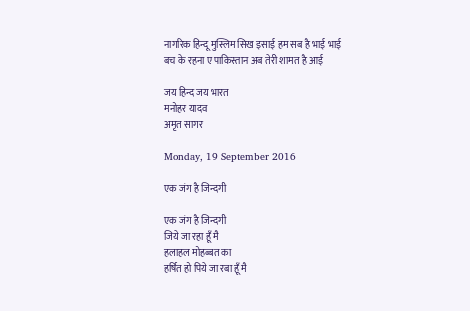नागरिक हिन्दू मुस्लिम सिख इसाई हम सब है भाई भाई
बच के रहना ए पाकिस्तान अब तेरी शामत है आई

जय हिन्द जय भारत
मनोहर यादव
अमृत सागर

Monday, 19 September 2016

एक जंग है जिन्दगी

एक जंग है जिन्दगी
जिये जा रहा हूँ मै
हलाहल मोहब्बत का
हर्षित हो पिये जा रबा हूँ मै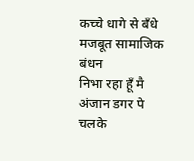कच्चे धागे से बँधे
मजबूत सामाजिक बंधन
निभा रहा हूँ मै
अंजान डगर पे चलके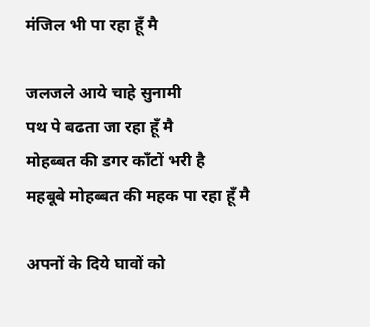मंजिल भी पा रहा हूँ मै

जलजले आये चाहे सुनामी
पथ पे बढता जा रहा हूँ मै
मोहब्बत की डगर काँटों भरी है
महबूबे मोहब्बत की महक पा रहा हूँ मै

अपनों के दिये घावों को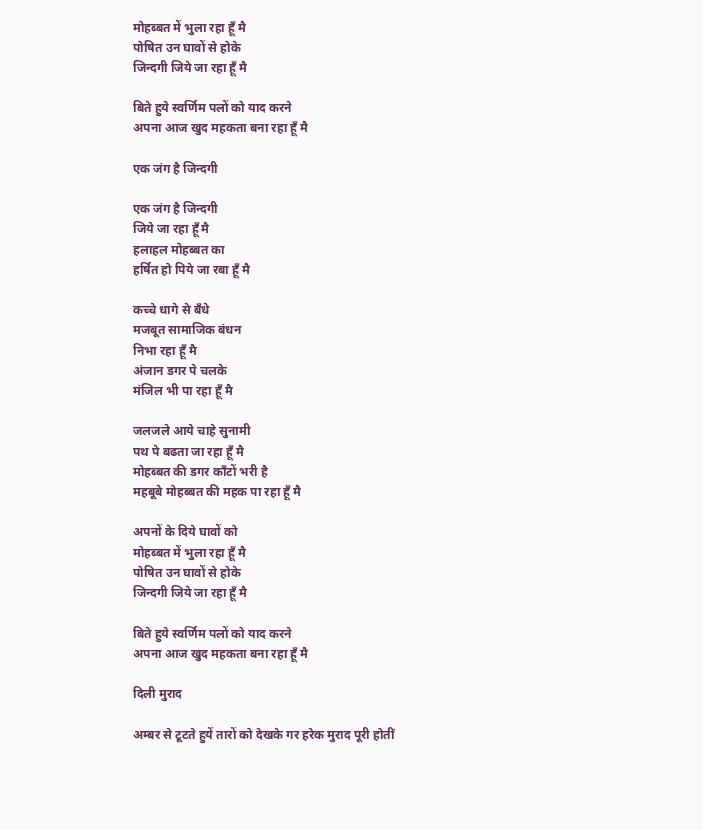मोहब्बत में भुला रहा हूँ मै
पोषित उन घावों से होके
जिन्दगी जिये जा रहा हूँ मै

बिते हुये स्वर्णिम पलों को याद करने
अपना आज खुद महकता बना रहा हूँ मै

एक जंग है जिन्दगी

एक जंग है जिन्दगी
जिये जा रहा हूँ मै
हलाहल मोहब्बत का
हर्षित हो पिये जा रबा हूँ मै

कच्चे धागे से बँधे
मजबूत सामाजिक बंधन
निभा रहा हूँ मै
अंजान डगर पे चलके
मंजिल भी पा रहा हूँ मै

जलजले आये चाहे सुनामी
पथ पे बढता जा रहा हूँ मै
मोहब्बत की डगर काँटों भरी है
महबूबे मोहब्बत की महक पा रहा हूँ मै

अपनों के दिये घावों को
मोहब्बत में भुला रहा हूँ मै
पोषित उन घावों से होके
जिन्दगी जिये जा रहा हूँ मै

बिते हुये स्वर्णिम पलों को याद करने
अपना आज खुद महकता बना रहा हूँ मै

दिली मुराद

अम्बर से टूटते हुयें तारों को देखके गर हरेक मुराद पूरी होतीं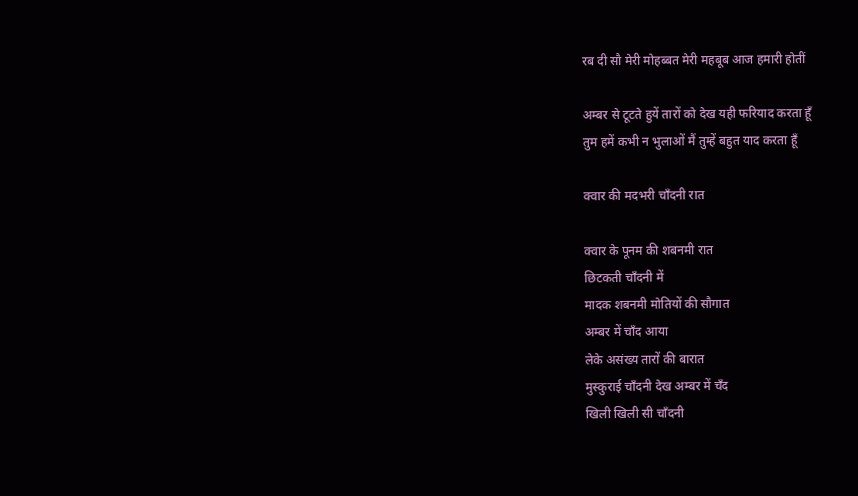रब दी सौ मेरी मोहब्बत मेरी महबूब आज हमारी होतीं

अम्बर से टूटते हुयें तारों को देख यही फरियाद करता हूँ
तुम हमें कभी न भुलाओं मैं तुम्हें बहुत याद करता हूँ

क्वार की मदभरी चाँदनी रात

क्वार के पूनम की शबनमी रात
छिटकती चाँदनी में
मादक शबनमी मोतियों की सौगात
अम्बर में चाँद आया
लेके असंख्य तारों की बारात
मुस्कुराई चाँदनी देख अम्बर में चँद
खिली खिली सी चाँदनी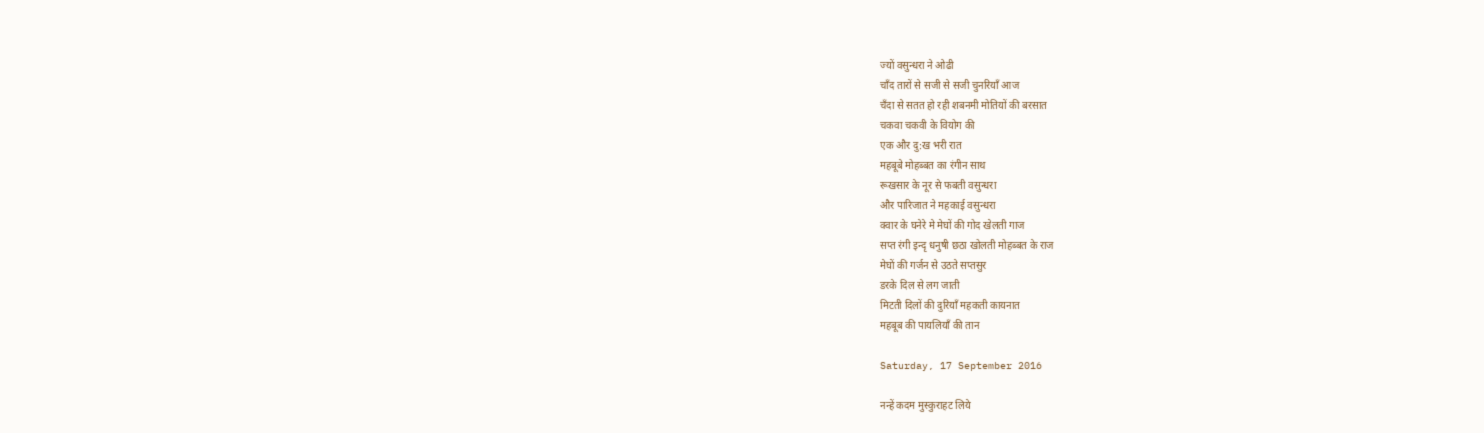ज्यों वसुन्धरा ने ओढी
चाँद तारों से सजी से सजी चुनरियाँ आज
चँदा से सतत हो रही शबनमी मोतियों की बरसात
चकवा चकवी के वियोग की
एक और दु:ख भरी रात
महबूबे मोहब्बत का रंगीन साथ
रूखसार के नूर से फबती वसुन्धरा
और पारिजात ने महकाई वसुन्धरा
क्वार के घनेरे मे मेघों की गोद खेलती गाज
सप्त रंगी इन्दृ धनुषी छठा खोलती मोहब्बत के राज
मेघों की गर्जन से उठते सप्तसुर
डरके दिल से लग जाती
मिटती दिलों की दुरियाँ महकती कायनात
महबूब की पायलियाँ की तान

Saturday, 17 September 2016

नन्हें कदम मुस्कुराहट लिये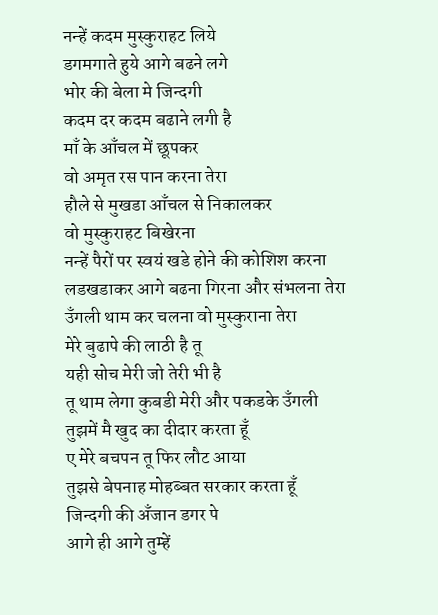नन्हें कदम मुस्कुराहट लिये
डगमगाते हुये आगे बढने लगे
भोर की बेला मे जिन्दगी
कदम दर कदम बढाने लगी है
माँ के आँचल में छूपकर
वो अमृत रस पान करना तेरा
हौले से मुखडा आँचल से निकालकर
वो मुस्कुराहट बिखेरना
नन्हें पैरों पर स्वयं खडे होने की कोशिश करना
लडखडाकर आगे बढना गिरना और संभलना तेरा
उँगली थाम कर चलना वो मुस्कुराना तेरा
मेरे बुढापे की लाठी है तू
यही सोच मेरी जो तेरी भी है
तू थाम लेगा कुबडी मेरी और पकडके उँगली
तुझमें मै खुद का दीदार करता हूँ
ए मेरे बचपन तू फिर लौट आया
तुझसे बेपनाह मोहब्बत सरकार करता हूँ
जिन्दगी की अँजान डगर पे
आगे ही आगे तुम्हें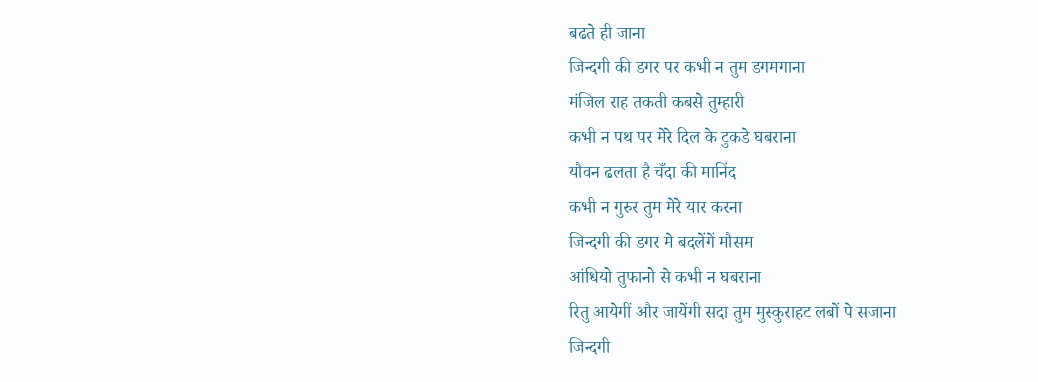बढते ही जाना
जिन्दगी की डगर पर कभी न तुम डगमगाना
मंजिल राह तकती कबसे तुम्हारी
कभी न पथ पर मेरे दिल के टुकडे घबराना
यौवन ढलता है चँदा की मानिंद
कभी न गुरुर तुम मेरे यार करना
जिन्दगी की डगर मे बदलेंगें मौसम
आंधियो तुफानो से कभी न घबराना
रितु आयेगीं और जायेंगी सदा तुम मुस्कुराहट लबों पे सजाना
जिन्दगी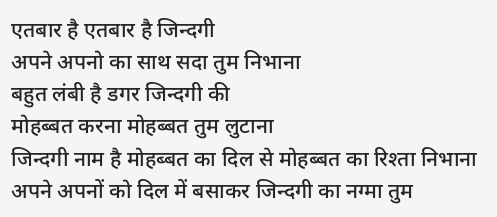एतबार है एतबार है जिन्दगी
अपने अपनो का साथ सदा तुम निभाना
बहुत लंबी है डगर जिन्दगी की
मोहब्बत करना मोहब्बत तुम लुटाना
जिन्दगी नाम है मोहब्बत का दिल से मोहब्बत का रिश्ता निभाना
अपने अपनों को दिल में बसाकर जिन्दगी का नग्मा तुम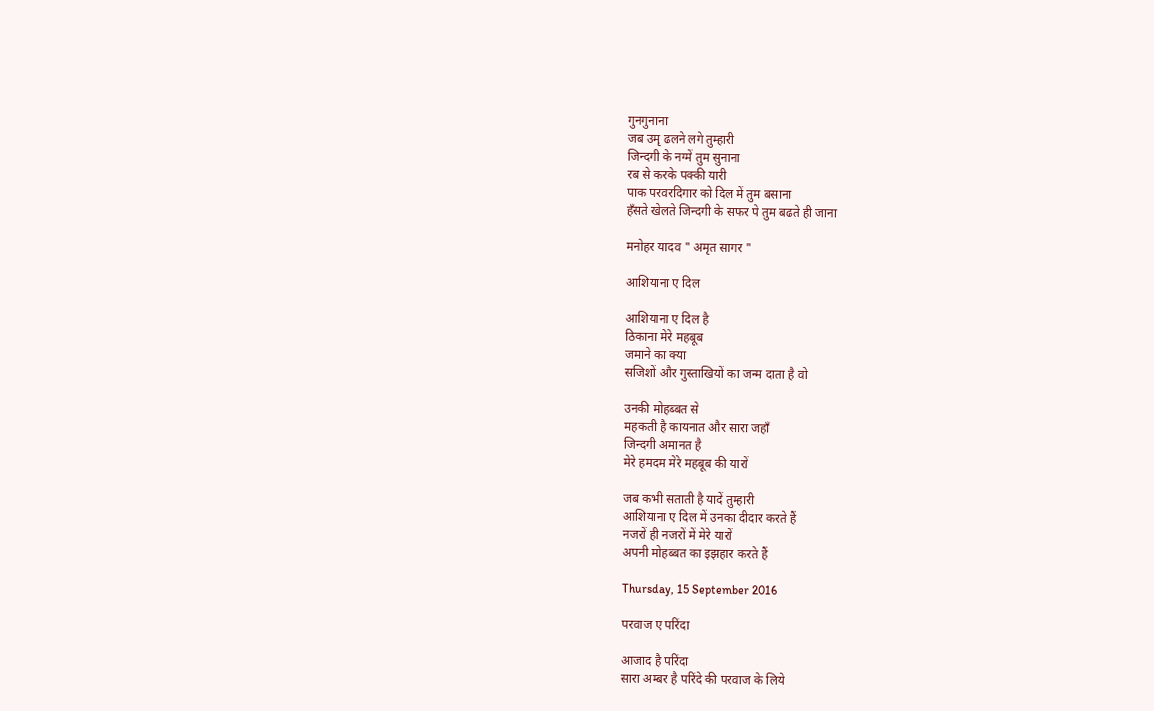गुनगुनाना
जब उमृ ढलने लगे तुम्हारी
जिन्दगी के नग्में तुम सुनाना
रब से करके पक्की यारी
पाक परवरदिगार को दिल में तुम बसाना
हँसते खेलते जिन्दगी के सफर पे तुम बढते ही जाना

मनोहर यादव " अमृत सागर "

आशियाना ए दिल

आशियाना ए दिल है
ठिकाना मेरे महबूब
जमाने का क्या
सजिशों और गुस्ताखियों का जन्म दाता है वो

उनकी मोहब्बत से
महकती है कायनात और सारा जहाँ
जिन्दगी अमानत है
मेरे हमदम मेरे महबूब की यारों

जब कभी सताती है यादें तुम्हारी
आशियाना ए दिल में उनका दीदार करते हैं
नजरों ही नजरों में मेरे यारों
अपनी मोहब्बत का इझहार करते हैं

Thursday, 15 September 2016

परवाज ए परिंदा

आजाद है परिंदा
सारा अम्बर है परिंदे की परवाज के लिये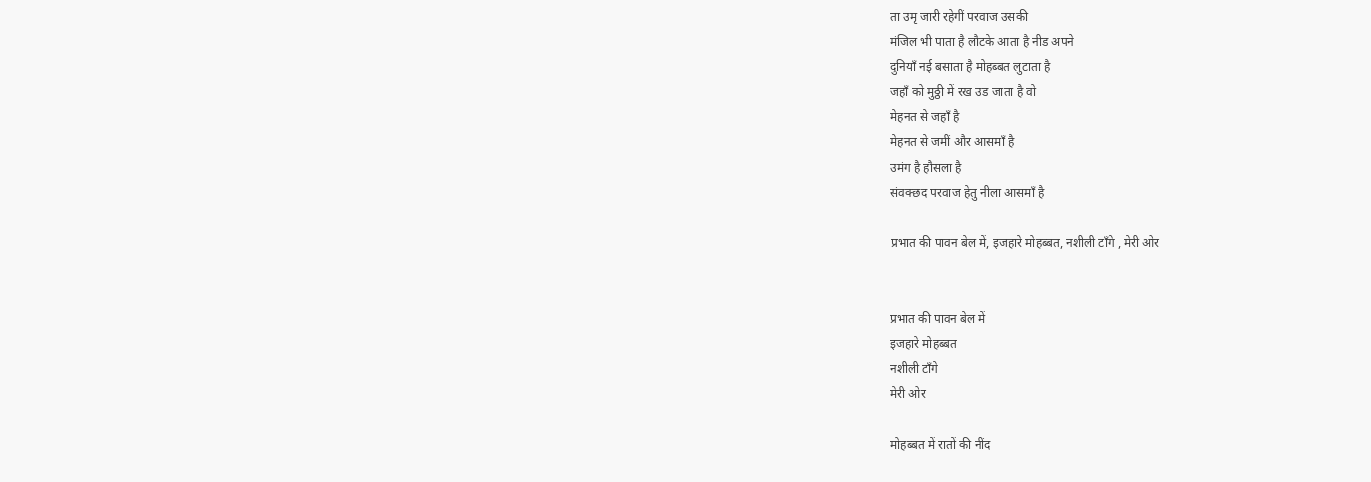ता उमृ जारी रहेगीं परवाज उसकी
मंजिल भी पाता है लौटके आता है नीड अपने
दुनियाँ नई बसाता है मोहब्बत लुटाता है
जहाँ को मुठ्ठी में रख उड जाता है वो
मेहनत से जहाँ है
मेहनत से जमीं और आसमाँ है
उमंग है हौसला है
संवक्छद परवाज हेतु नीला आसमाँ है

प्रभात की पावन बेल में, इजहारे मोहब्बत, नशीली टाँगे , मेरी ओर


प्रभात की पावन बेल में
इजहारे मोहब्बत
नशीली टाँगे
मेरी ओर

मोहब्बत में रातों की नींद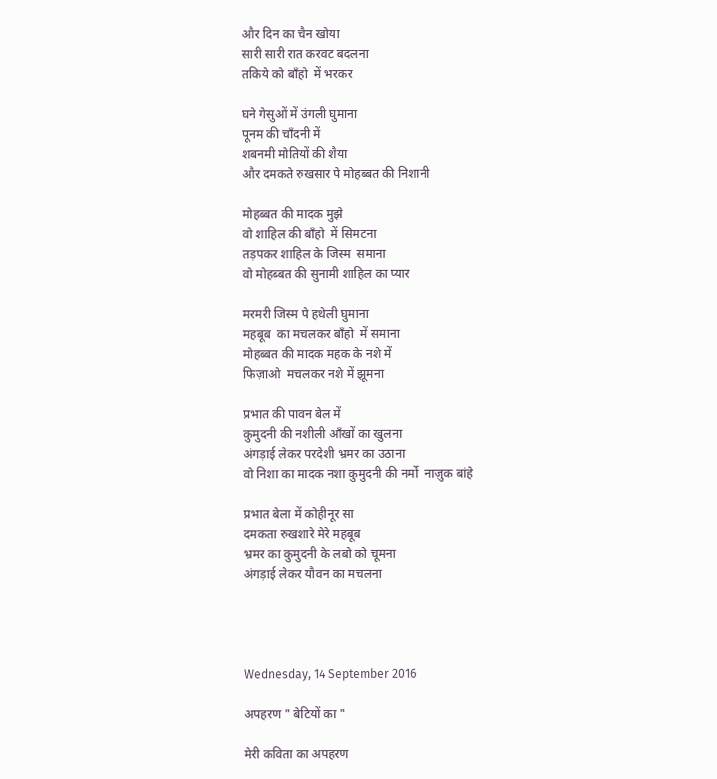और दिन का चैन खोया
सारी सारी रात करवट बदलना
तकिये को बाँहो  में भरकर

घने गेसुओं में उंगली घुमाना
पूनम की चाँदनी में
शबनमी मोतियों की शैया
और दमकते रुखसार पे मोहब्बत की निशानी

मोहब्बत की मादक मुझे
वो शाहिल की बाँहो  में सिमटना
तड़पकर शाहिल के जिस्म  समाना
वो मोहब्बत की सुनामी शाहिल का प्यार

मरमरी जिस्म पे हथेली घुमाना
महबूब  का मचलकर बाँहो  में समाना
मोहब्बत की मादक महक के नशे में
फिज़ाओ  मचलकर नशे में झूमना

प्रभात की पावन बेल में
कुमुदनी की नशीली आँखों का खुलना
अंगड़ाई लेकर परदेशी भ्रमर का उठाना
वो निशा का मादक नशा कुमुदनी की नर्मो  नाज़ुक बांहे

प्रभात बेला में कोहीनूर सा
दमकता रुखशारे मेरे महबूब
भ्रमर का कुमुदनी के लबो को चूमना
अंगड़ाई लेकर यौवन का मचलना




Wednesday, 14 September 2016

अपहरण " बेटियों का "

मेरी कविता का अपहरण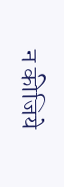न कीजिये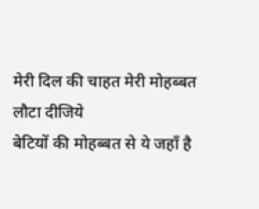मेरी दिल की चाहत मेरी मोहब्बत लौटा दीजिये
बेटियों की मोहब्बत से ये जहाँ है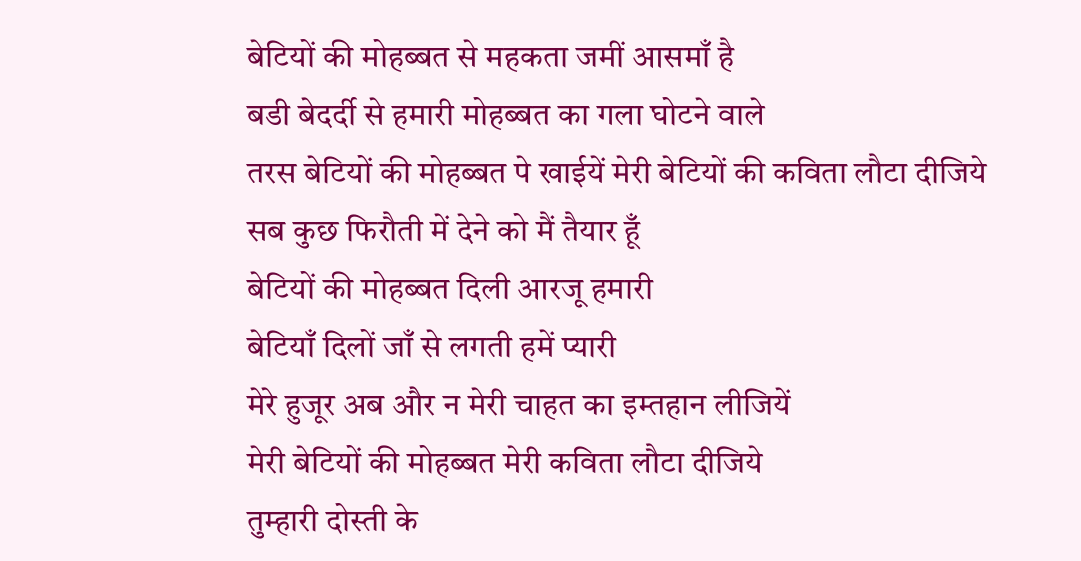बेटियों की मोहब्बत से महकता जमीं आसमाँ है
बडी बेदर्दी से हमारी मोहब्बत का गला घोटने वाले
तरस बेटियों की मोहब्बत पे खाईयें मेरी बेटियों की कविता लौटा दीजिये
सब कुछ फिरौती में देने को मैं तैयार हूँ
बेटियों की मोहब्बत दिली आरजू हमारी
बेटियाँ दिलों जाँ से लगती हमें प्यारी
मेरे हुजूर अब और न मेरी चाहत का इम्तहान लीजियें
मेरी बेटियों की मोहब्बत मेरी कविता लौटा दीजिये
तुम्हारी दोस्ती के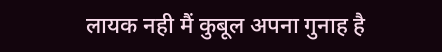लायक नही मैं कुबूल अपना गुनाह है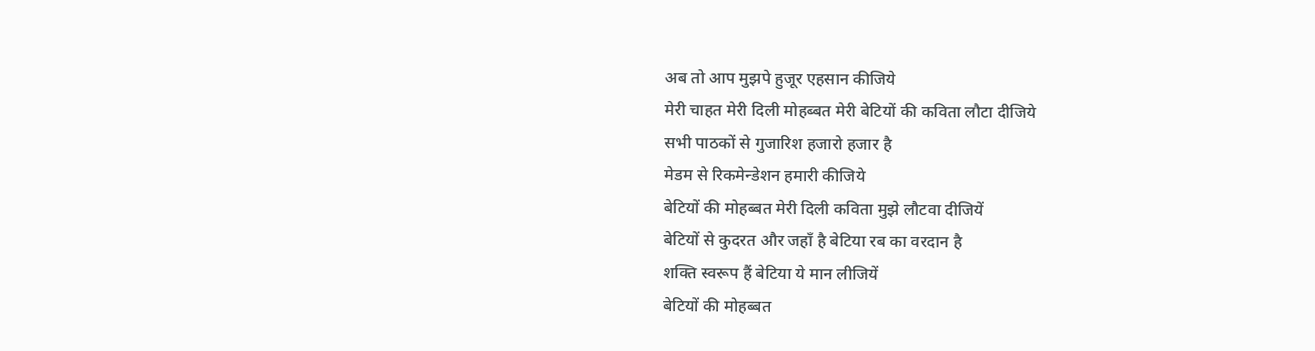अब तो आप मुझपे हुजूर एहसान कीजिये
मेरी चाहत मेरी दिली मोहब्बत मेरी बेटियों की कविता लौटा दीजिये
सभी पाठकों से गुजारिश हजारो हजार है
मेडम से रिकमेन्डेशन हमारी कीजिये
बेटियों की मोहब्बत मेरी दिली कविता मुझे लौटवा दीजियें
बेटियों से कुदरत और जहाँ है बेटिया रब का वरदान है
शक्ति स्वरूप हैं बेटिया ये मान लीजियें
बेटियों की मोहब्बत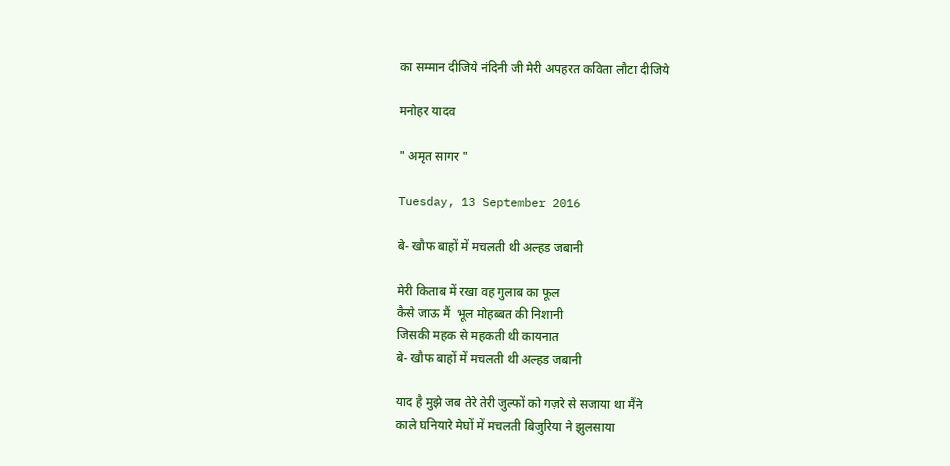का सम्मान दीजिये नंदिनी जी मेरी अपहरत कविता लौटा दीजिये

मनोहर यादव

" अमृत सागर "

Tuesday, 13 September 2016

बे- खौफ बाहों में मचलती थी अल्हड जबानी

मेरी किताब में रखा वह गुलाब का फूल
कैसे जाऊ मैं  भूल मोहब्बत की निशानी
जिसकी महक से महकती थी कायनात
बे- खौफ बाहों में मचलती थी अल्हड जबानी

याद है मुझे जब तेरे तेरी जुल्फों को गज़रे से सजाया था मैंने
काले घनियारे मेघों में मचलती बिजुरिया ने झुलसाया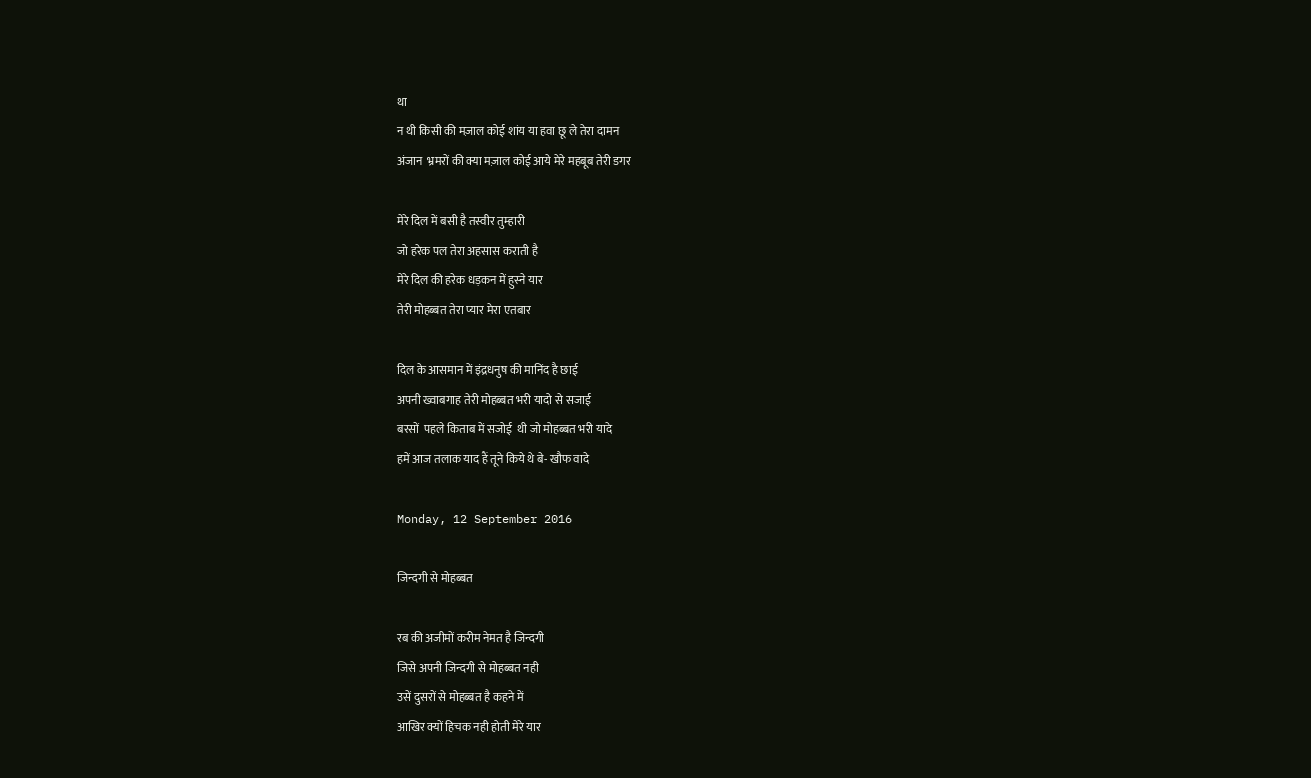था
न थी किसी की मज़ाल कोई शांय या हवा छू ले तेरा दामन
अंजान  भ्रमरों की क्या मज़ाल कोई आये मेरे महबूब तेरी डगर

मेरे दिल में बसी है तस्वीर तुम्हारी
जो हरेक पल तेरा अहसास कराती है
मेरे दिल की हरेक धड़कन में हुस्ने यार
तेरी मोहब्बत तेरा प्यार मेरा एतबार

दिल के आसमान में इंद्रधनुष की मानिंद है छाई
अपनी ख्वाबगाह तेरी मोहब्बत भरी यादो से सजाई
बरसों  पहले किताब में सजोई  थी जो मोहब्बत भरी यादे
हमें आज तलाक याद हैं तूने किये थे बे- खौफ वादे

Monday, 12 September 2016

जिन्दगी से मोहब्बत

रब की अजीमों करीम नेमत है जिन्दगी
जिसे अपनी जिन्दगी से मोहब्बत नही
उसें दुसरों से मोहब्बत है कहने में
आखिर क्यों हिचक नही होती मेरे यार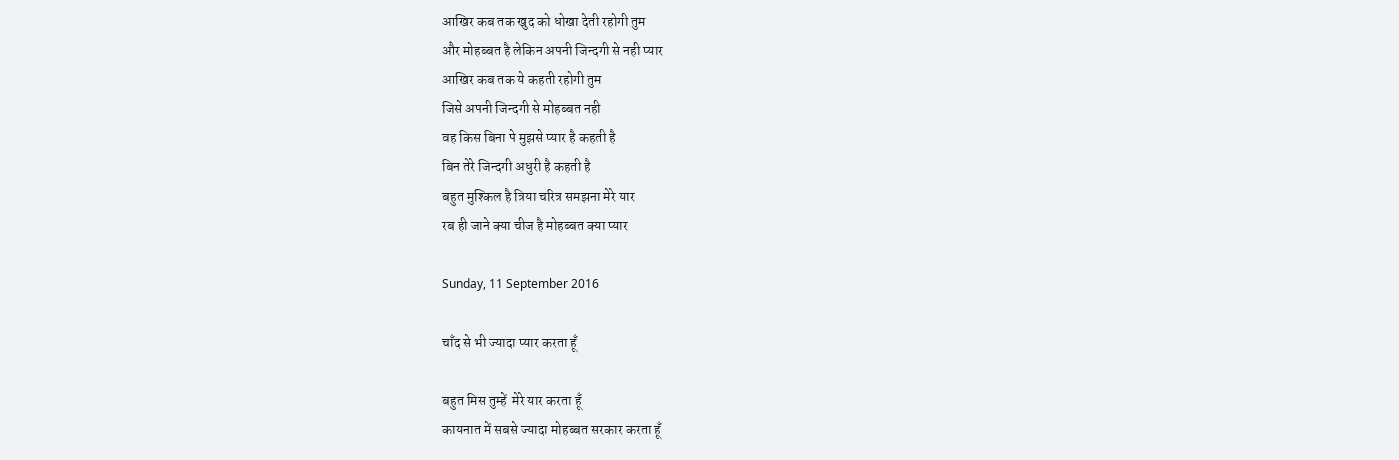आखिर कब तक खुद को धोखा देती रहोगी तुम
और मोहब्बत है लेकिन अपनी जिन्दगी से नही प्यार
आखिर कब तक ये कहती रहोगी तुम
जिसे अपनी जिन्दगी से मोहब्बत नही
वह किस बिना पे मुझसे प्यार है कहती है
बिन तेरे जिन्दगी अधुरी है कहती है
बहुत मुश्किल है त्रिया चरित्र समझना मेरे यार
रब ही जाने क्या चीज है मोहब्बत क्या प्यार

Sunday, 11 September 2016

चाँद से भी ज्यादा प्यार करता हूँ

बहुत मिस तुम्हें  मेरे यार करता हूँ
कायनात में सबसे ज्यादा मोहब्बत सरकार करता हूँ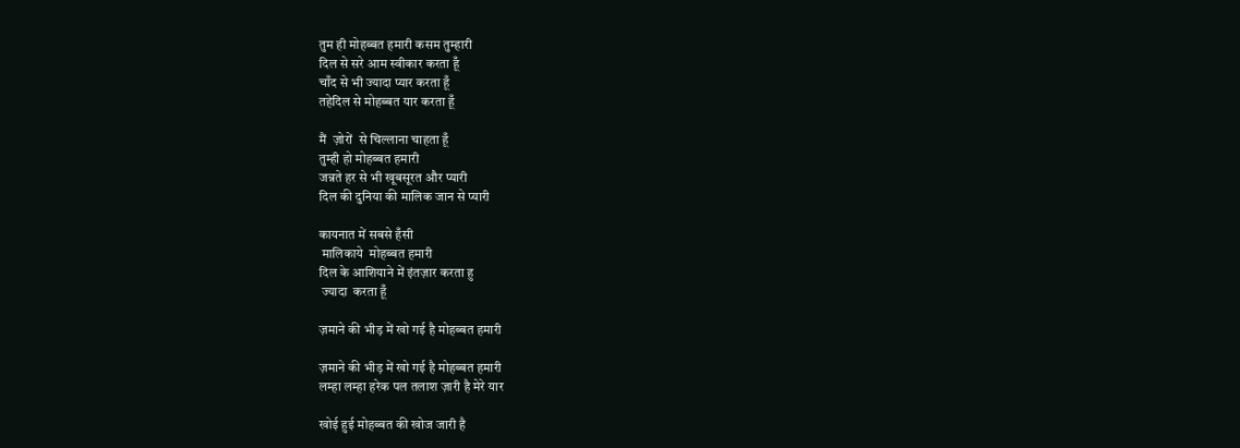तुम ही मोहब्बत हमारी कसम तुम्हारी
दिल से सरे आम स्वीकार करता हूँ
चाँद से भी ज्यादा प्यार करता हूँ
तहेदिल से मोहब्बत यार करता हूँ

मैं  ज़ोरों  से चिल्लाना चाहता हूँ
तुम्ही हो मोहब्बत हमारी
जन्नते हर से भी खूबसूरत और प्यारी
दिल की दुनिया की मालिक जान से प्यारी

कायनात में सबसे हँसी
 मालिकाये  मोहब्बत हमारी
दिल के आशियाने में इंतज़ार करता हु
 ज्यादा  करता हूँ

ज़माने की भीड़ में खो गई है मोहब्बत हमारी

ज़माने की भीड़ में खो गई है मोहब्बत हमारी
लम्हा लम्हा हरेक पल तलाश ज़ारी है मेरे यार

खोई हुई मोहब्बत की खोज जारी है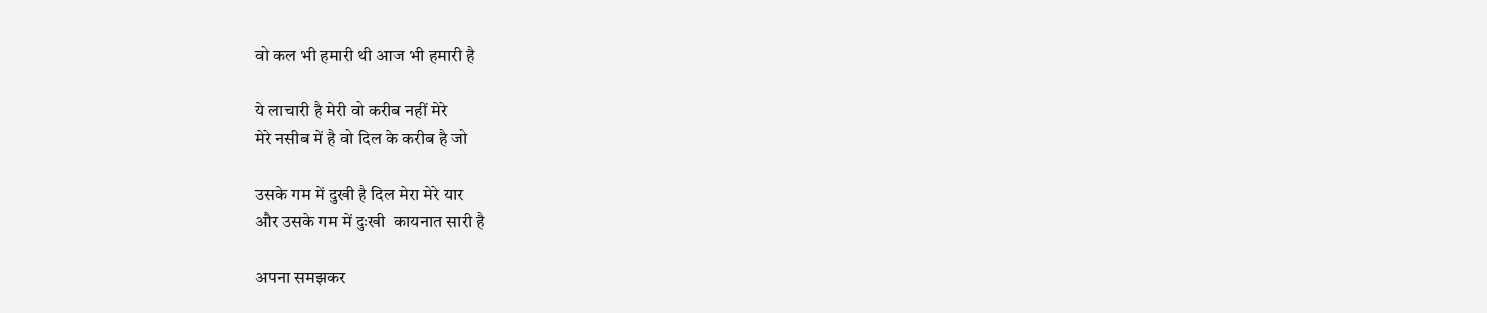वो कल भी हमारी थी आज भी हमारी है

ये लाचारी है मेरी वो करीब नहीं मेरे
मेरे नसीब में है वो दिल के करीब है जो

उसके गम में दुखी है दिल मेरा मेरे यार
और उसके गम में दुःखी  कायनात सारी है

अपना समझकर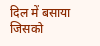दिल में बसाया जिसको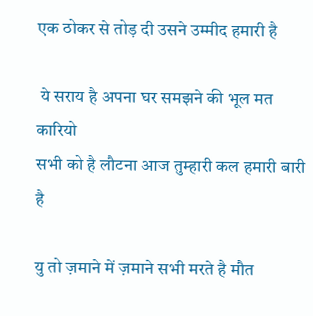एक ठोकर से तोड़ दी उसने उम्मीद हमारी है

 ये सराय है अपना घर समझने की भूल मत कारियो
सभी को है लौटना आज तुम्हारी कल हमारी बारी है

यु तो ज़माने में ज़माने सभी मरते है मौत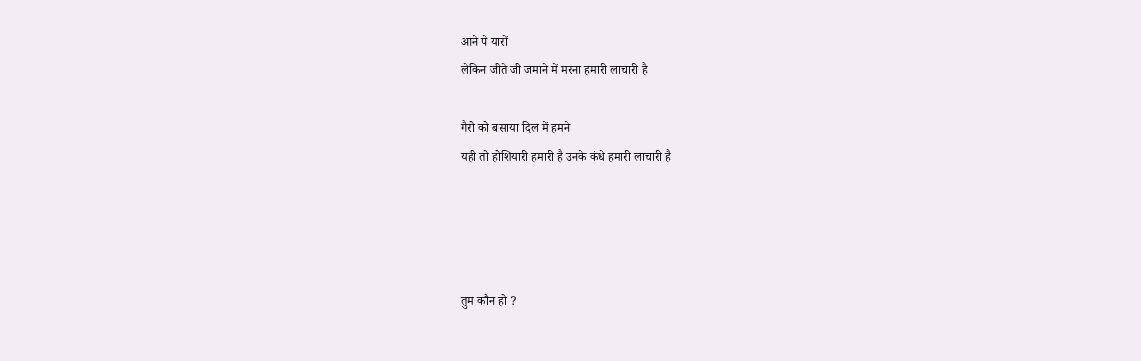आने पे यारों
लेकिन जीते जी जमाने में मरना हमारी लाचारी है

गैरो को बसाया दिल में हमने
यही तो होशियारी हमारी है उनके कंधे हमारी लाचारी है




तुम कौन हो ?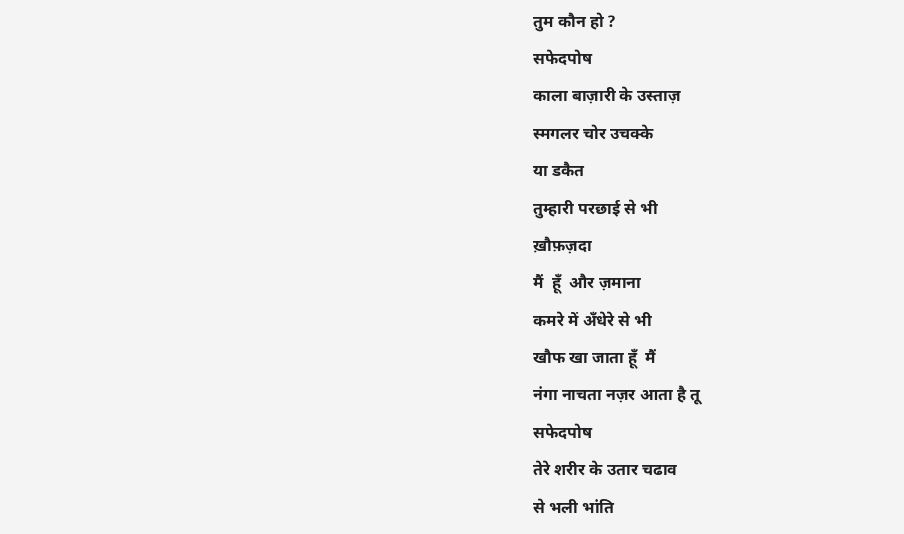तुम कौन हो ?
सफेदपोष
काला बाज़ारी के उस्ताज़
स्मगलर चोर उचक्के
या डकैत
तुम्हारी परछाई से भी
ख़ौफ़ज़दा
मैं  हूँ  और ज़माना
कमरे में अँधेरे से भी
खौफ खा जाता हूँ  मैं
नंगा नाचता नज़र आता है तू
सफेदपोष
तेरे शरीर के उतार चढाव
से भली भांति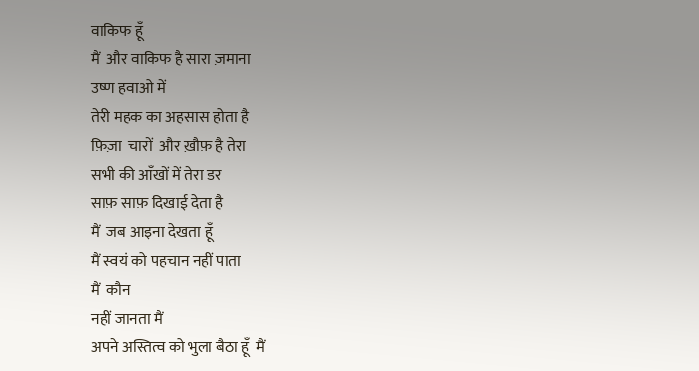वाकिफ हूँ
मैं  और वाकिफ है सारा ज़माना
उष्ण हवाओ में
तेरी महक का अहसास होता है
फ़िज़ा  चारों  और ख़ौफ़ है तेरा
सभी की आँखों में तेरा डर
साफ़ साफ़ दिखाई देता है
मैं  जब आइना देखता हूँ
मैं स्वयं को पहचान नहीं पाता
मैं  कौन
नहीं जानता मैं
अपने अस्तित्व को भुला बैठा हूँ  मैं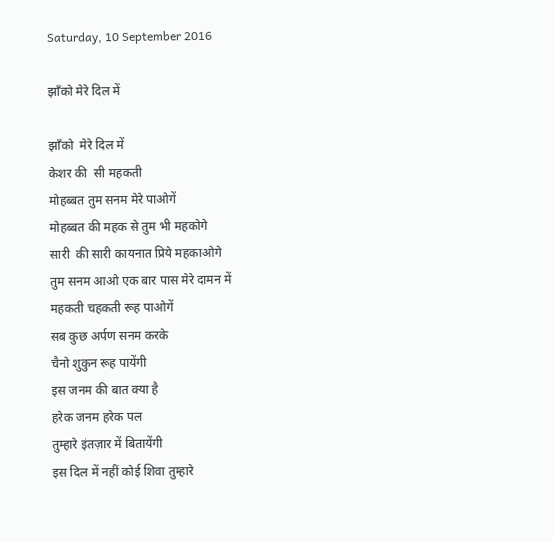Saturday, 10 September 2016

झाँको मेरे दिल में

झाँको  मेरे दिल में
केशर की  सी महकती
मोहब्बत तुम सनम मेरे पाओगें
मोहब्बत की महक से तुम भी महकोगे
सारी  की सारी कायनात प्रिये महकाओगे
तुम सनम आओ एक बार पास मेरे दामन में
महकती चहकती रूह पाओगें
सब कुछ अर्पण सनम करके
चैनो शुकुन रूह पायेंगी
इस जनम की बात क्या है
हरेक जनम हरेक पल
तुम्हारे इंतज़ार में बितायेंगी
इस दिल में नहीं कोई शिवा तुम्हारे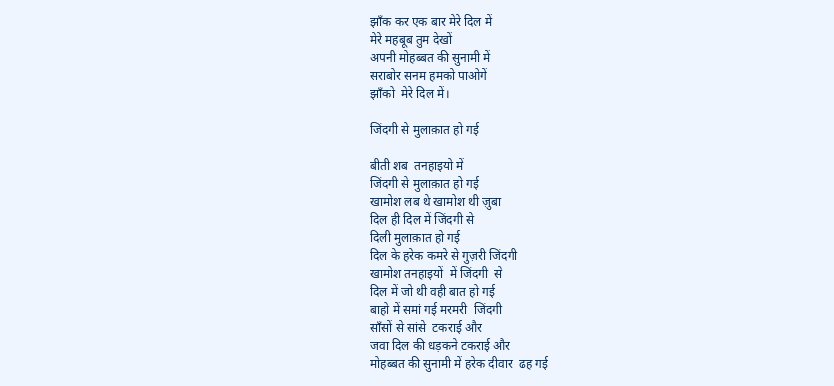झाँक कर एक बार मेरे दिल में
मेरे महबूब तुम देखों
अपनी मोहब्बत की सुनामी में
सराबोर सनम हमको पाओगें
झाँको  मेरे दिल में।

जिंदगी से मुलाक़ात हो गई

बीती शब  तनहाइयो में
जिंदगी से मुलाक़ात हो गई
खामोश लब थे खामोश थी ज़ुबा
दिल ही दिल में जिंदगी से
दिली मुलाक़ात हो गई
दिल के हरेक कमरे से गुज़री जिंदगी
खामोश तनहाइयों  में जिंदगी  से
दिल में जो थी वही बात हो गई
बाहो में समां गई मरमरी  जिंदगी
साँसों से सांसे  टकराई और
जवा दिल की धड़कने टकराई और
मोहब्बत की सुनामी में हरेक दीवार  ढह गई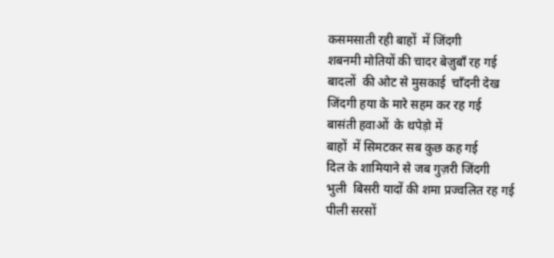कसमसाती रही बाहों  में जिंदगी
शबनमी मोतियों की चादर बेज़ुबाँ रह गई
बादलों  की ओट से मुसकाई  चाँदनी देख
जिंदगी हया के मारे सहम कर रह गई
बासंती हवाओं  के थपेड़ो में
बाहों  में सिमटकर सब कुछ कह गई
दिल के शामियाने से जब गुज़री जिंदगी
भुली  बिसरी यादों की शमा प्रज्वलित रह गई
पीली सरसों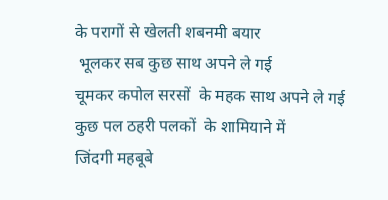के परागों से खेलती शबनमी बयार
 भूलकर सब कुछ साथ अपने ले गई
चूमकर कपोल सरसों  के महक साथ अपने ले गई
कुछ पल ठहरी पलकों  के शामियाने में
जिंदगी महबूबे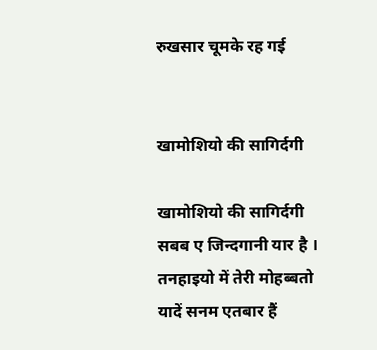रुखसार चूमके रह गई


खामोशियो की सागिर्दगी

खामोशियो की सागिर्दगी सबब ए जिन्दगानी यार है । तनहाइयो में तेरी मोहब्बतो यादें सनम एतबार हैं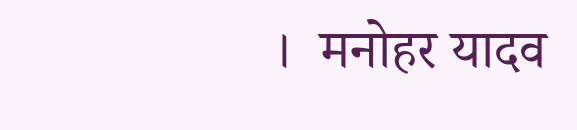।  मनोहर यादव